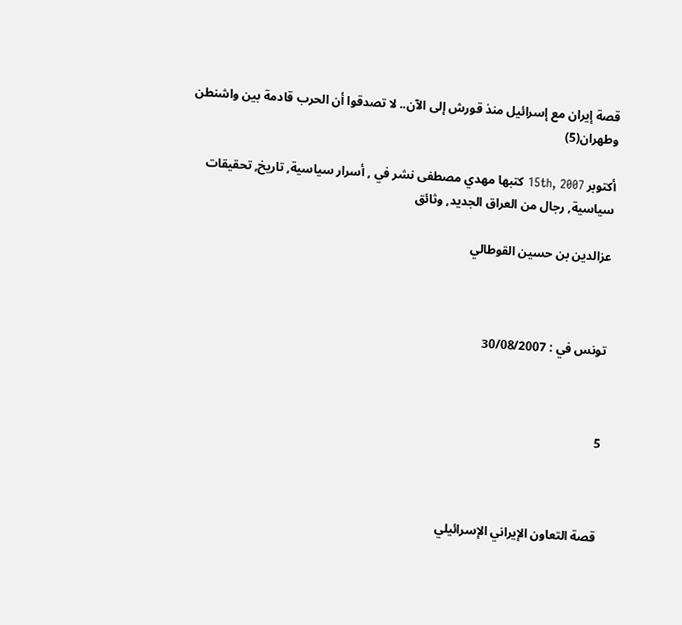قصة إيران مع إسرائيل منذ قورش إلى الآن.. لا تصدقوا أن الحرب قادمة بين واشنطن وطهران(5)

أكتوبر 15th, 2007 كتبها مهدي مصطفى نشر في , أسرار سياسية, تاريخ, تحقيقات سياسية, رجال من العراق الجديد, وثائق

عزالدين بن حسين القوطالي



تونس في : 30/08/2007



5



قصة التعاون الإيراني الإسرائيلي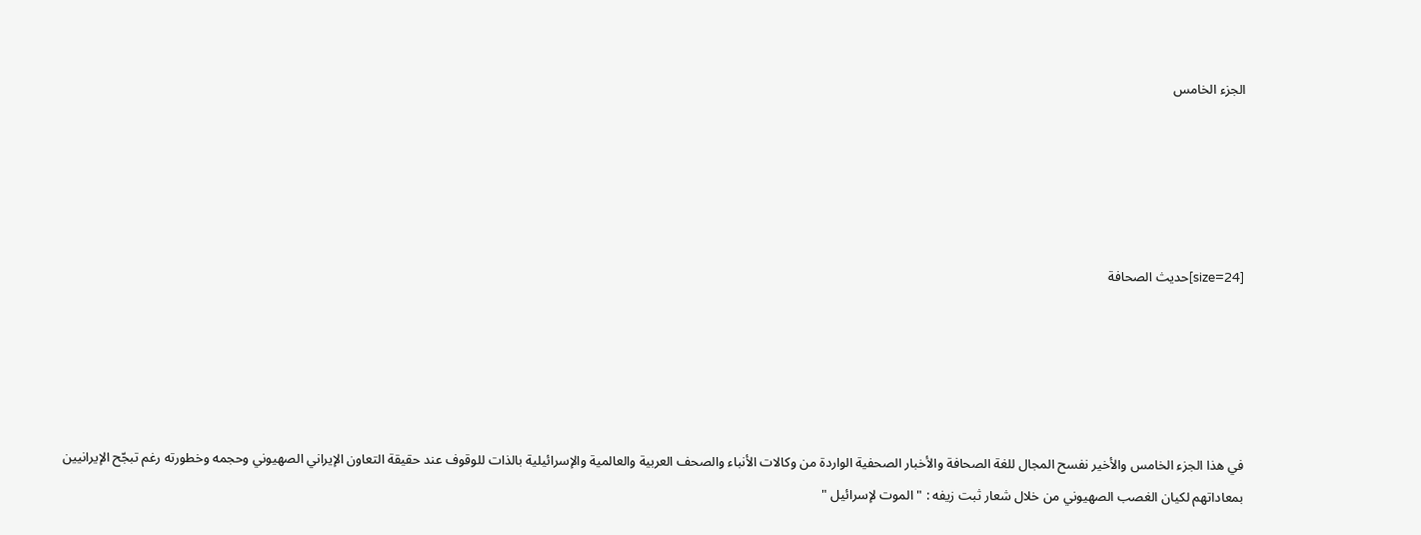الجزء الخامس





[size=24]حديث الصحافة





في هذا الجزء الخامس والأخير نفسح المجال للغة الصحافة والأخبار الصحفية الواردة من وكالات الأنباء والصحف العربية والعالمية والإسرائيلية بالذات للوقوف عند حقيقة التعاون الإيراني الصهيوني وحجمه وخطورته رغم تبجّح الإيرانيين بمعاداتهم لكيان الغصب الصهيوني من خلال شعار ثبت زيفه : " الموت لإسرائيل "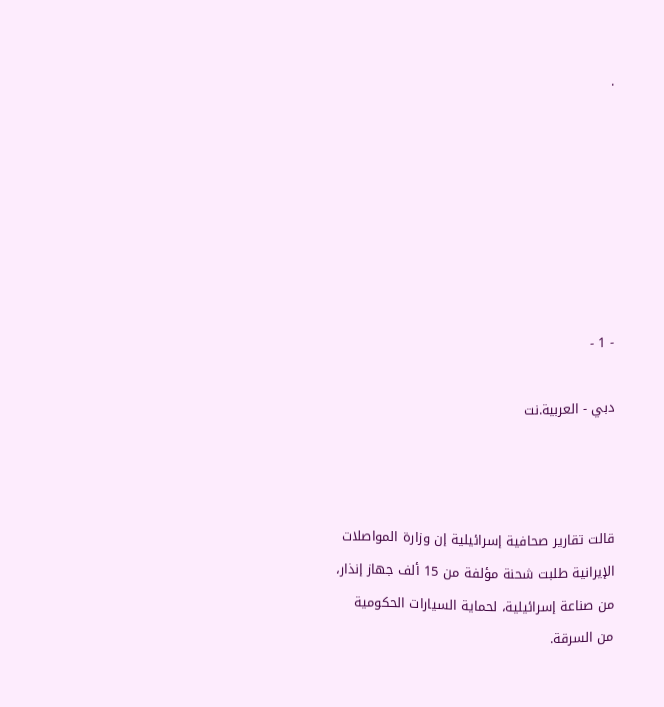.







- 1 -

دبي - العربية.نت



قالت تقارير صحافية إسرائيلية إن وزارة المواصلات الإيرانية طلبت شحنة مؤلفة من 15 ألف جهاز إنذار، من صناعة إسرائيلية، لحماية السيارات الحكومية من السرقة.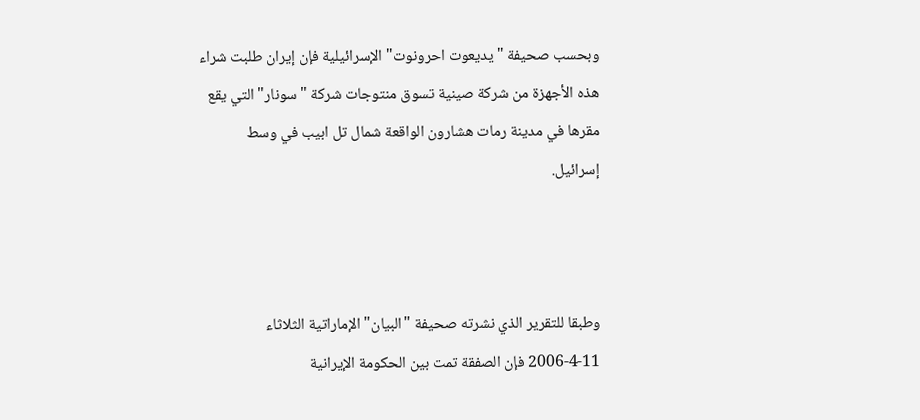وبحسب صحيفة "يديعوت احرونوت" الإسرائيلية فإن إيران طلبت شراء هذه الأجهزة من شركة صينية تسوق منتوجات شركة "سونار" التي يقع مقرها في مدينة رمات هشارون الواقعة شمال تل ابيب في وسط إسرائيل.



وطبقا للتقرير الذي نشرته صحيفة "البيان" الإماراتية الثلاثاء 11-4-2006 فإن الصفقة تمت بين الحكومة الإيرانية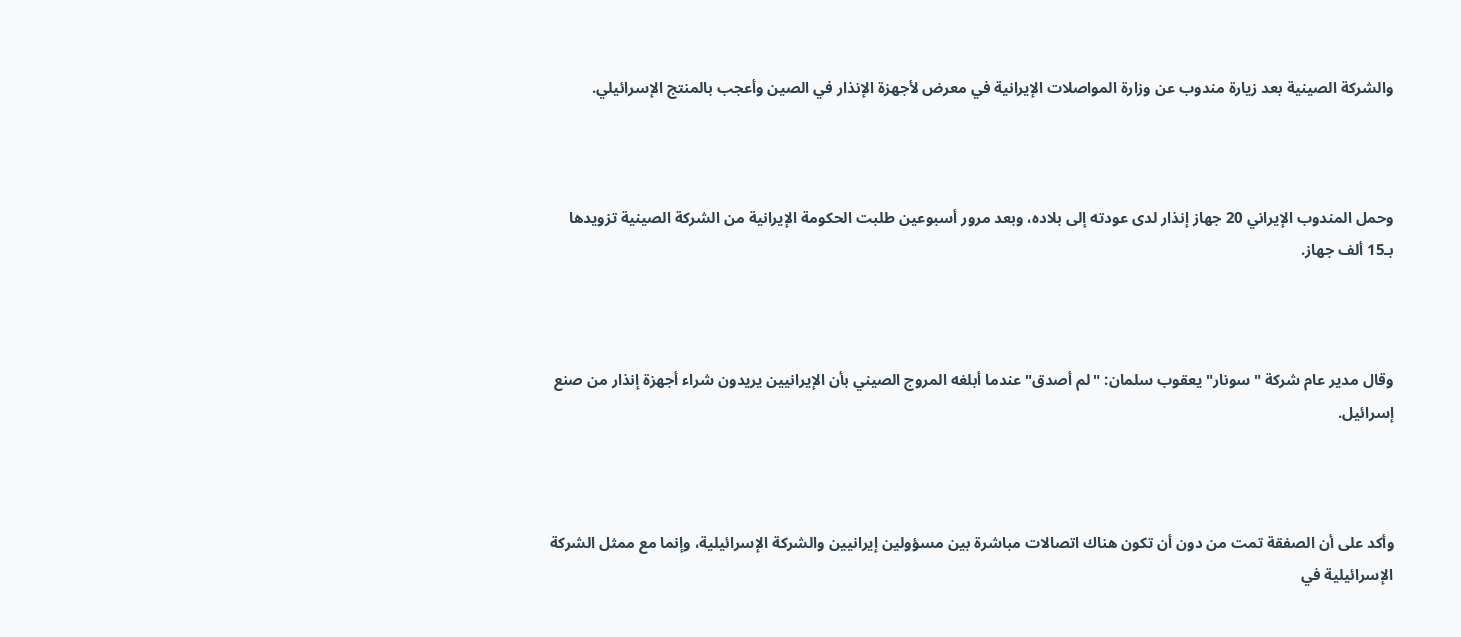والشركة الصينية بعد زيارة مندوب عن وزارة المواصلات الإيرانية في معرض لأجهزة الإنذار في الصين وأعجب بالمنتج الإسرائيلي.



وحمل المندوب الإيراني 20 جهاز إنذار لدى عودته إلى بلاده، وبعد مرور أسبوعين طلبت الحكومة الإيرانية من الشركة الصينية تزويدها بـ15 ألف جهاز.



وقال مدير عام شركة "سونار" يعقوب سلمان: "لم أصدق" عندما أبلغه المروج الصيني بأن الإيرانيين يريدون شراء أجهزة إنذار من صنع إسرائيل.



وأكد على أن الصفقة تمت من دون أن تكون هناك اتصالات مباشرة بين مسؤولين إيرانيين والشركة الإسرائيلية، وإنما مع ممثل الشركة الإسرائيلية في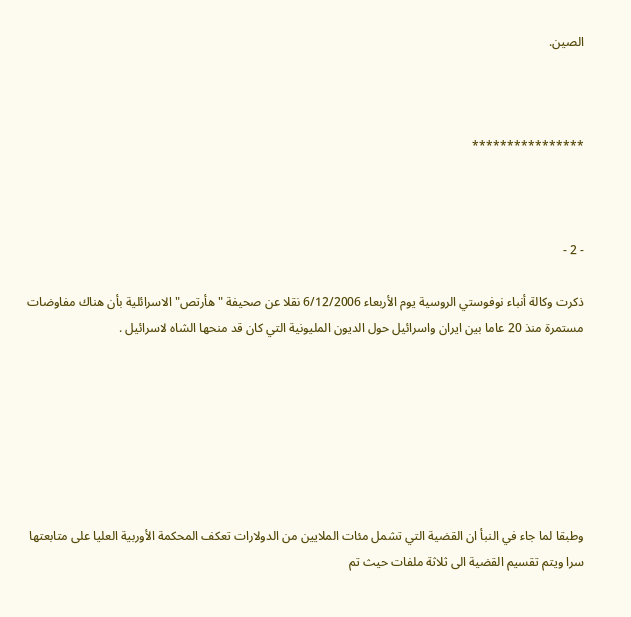الصين.



****************



- 2 -

ذكرت وكالة أنباء نوفوستي الروسية يوم الأربعاء 6/12/2006 نقلا عن صحيفة "هأرتص" الاسرائلية بأن هناك مفاوضات مستمرة منذ 20 عاما بين ايران واسرائيل حول الديون المليونية التي كان قد منحها الشاه لاسرائيل .







وطبقا لما جاء في النبأ ان القضية التي تشمل مئات الملايين من الدولارات تعكف المحكمة الأوربية العليا على متابعتها سرا ويتم تقسيم القضية الى ثلاثة ملفات حيث تم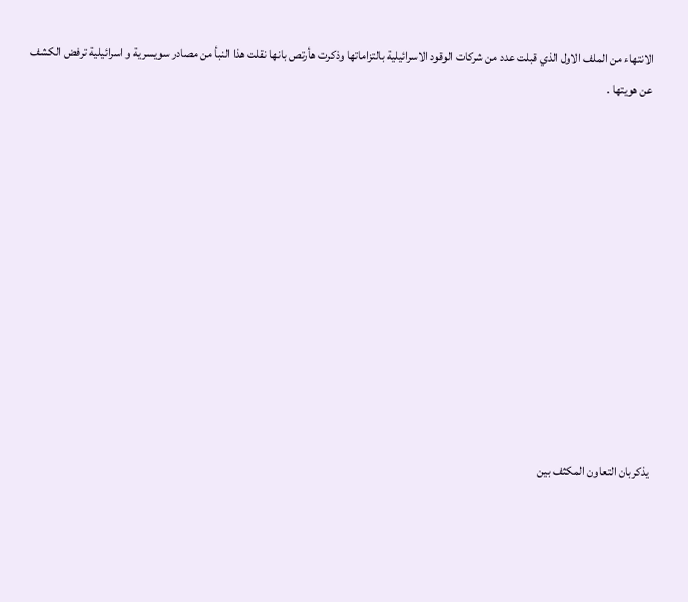الانتهاء من الملف الاول الذي قبلت عدد من شركات الوقود الاسرائيلية بالتزاماتها وذكرت هأرتص بانها نقلت هذا النبأ من مصادر سويسرية و اسرائيلية ترفض الكشف عن هويتها .











يذكربان التعاون المكثف بين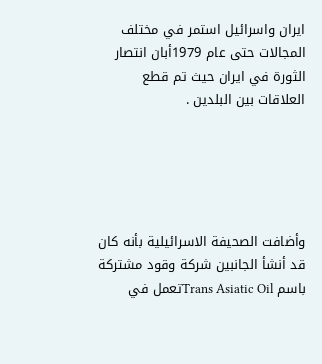ايران واسرائيل استمر في مختلف المجالات حتى عام 1979أبان انتصار الثورة في ايران حيث تم قطع العلاقات بين البلدين .





وأضافت الصحيفة الاسرائيلية بأنه كان قد أنشأ الجانبين شركة وقود مشتركة باسم Trans Asiatic Oilتعمل في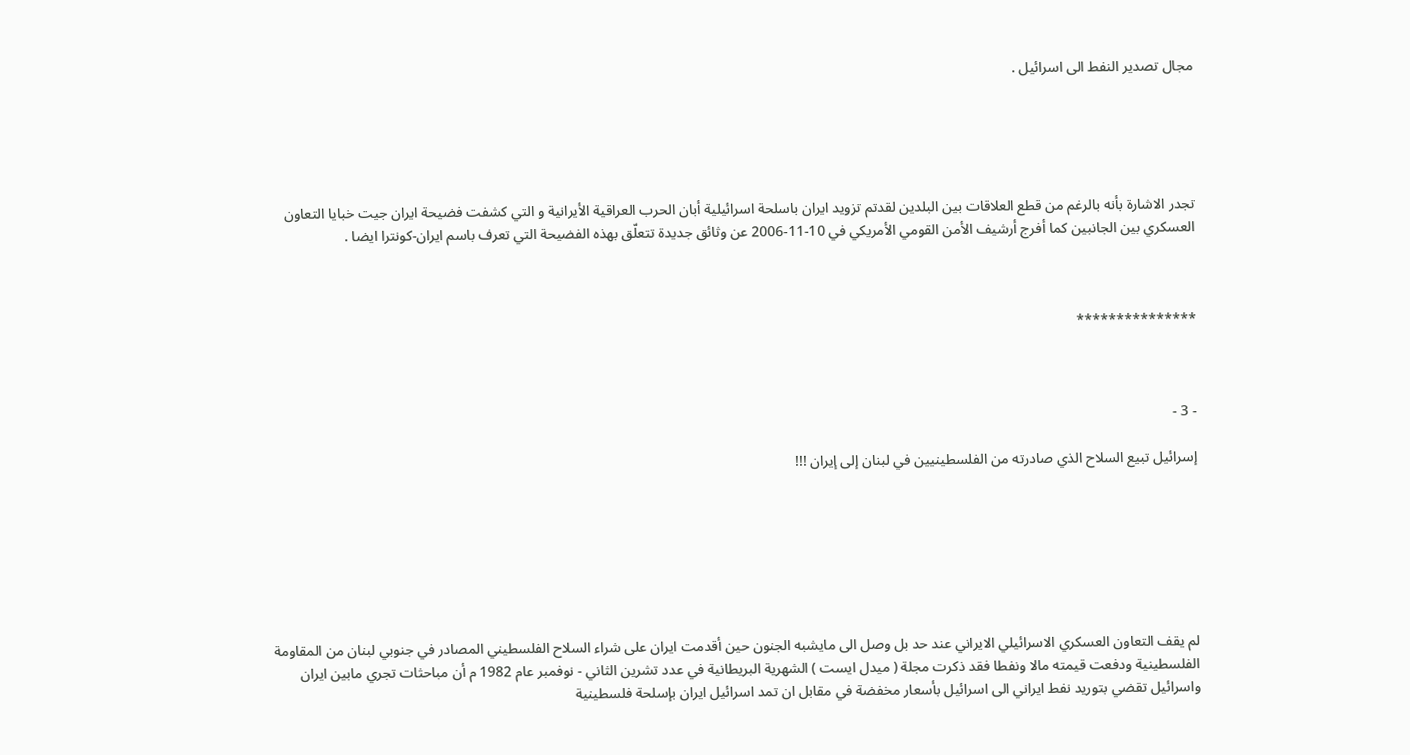مجال تصدير النفط الى اسرائيل .





تجدر الاشارة بأنه بالرغم من قطع العلاقات بين البلدين لقدتم تزويد ايران باسلحة اسرائيلية أبان الحرب العراقية الأيرانية و التي كشفت فضيحة ايران جيت خبايا التعاون العسكري بين الجانبين كما أفرج أرشيف الأمن القومي الأمريكي في 10-11-2006 عن وثائق جديدة تتعلّق بهذه الفضيحة التي تعرف باسم ايران-كونترا ايضا .



***************



- 3 -

إسرائيل تبيع السلاح الذي صادرته من الفلسطينيين في لبنان إلى إيران !!!







لم يقف التعاون العسكري الاسرائيلي الايراني عند حد بل وصل الى مايشبه الجنون حين أقدمت ايران على شراء السلاح الفلسطيني المصادر في جنوبي لبنان من المقاومة الفلسطينية ودفعت قيمته مالا ونفطا فقد ذكرت مجلة ( ميدل ايست ) الشهرية البريطانية في عدد تشرين الثاني - نوفمبر عام 1982 م أن مباحثات تجري مابين ايران واسرائيل تقضي بتوريد نفط ايراني الى اسرائيل بأسعار مخفضة في مقابل ان تمد اسرائيل ايران بإسلحة فلسطينية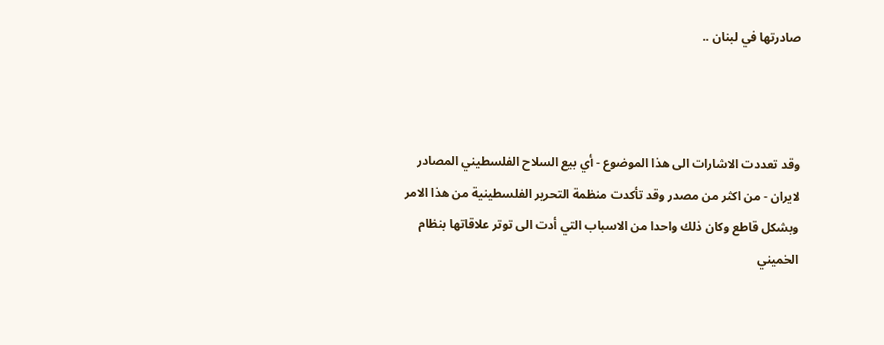صادرتها في لبنان ..



وقد تعددت الاشارات الى هذا الموضوع - أي بيع السلاح الفلسطيني المصادر لايران - من اكثر من مصدر وقد تأكدت منظمة التحرير الفلسطينية من هذا الامر وبشكل قاطع وكان ذلك واحدا من الاسباب التي أدت الى توتر علاقاتها بنظام الخميني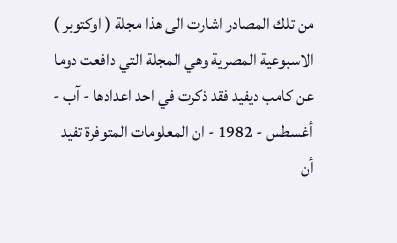من تلك المصادر اشارت الى هذا مجلة ( اوكتوبر ) الاسبوعية المصرية وهي المجلة التي دافعت دوما عن كامب ديفيد فقد ذكرت في احد اعدادها - آب - أغسطس - 1982 - ان المعلومات المتوفرة تفيد أن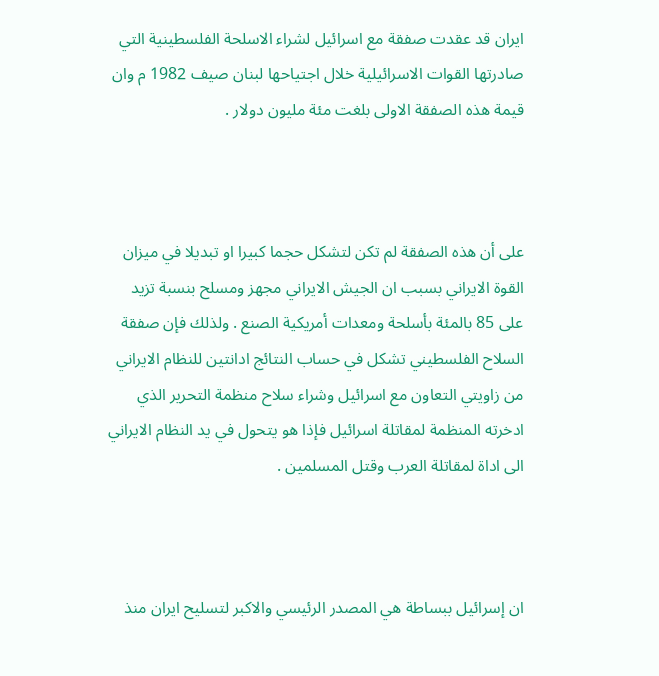ايران قد عقدت صفقة مع اسرائيل لشراء الاسلحة الفلسطينية التي صادرتها القوات الاسرائيلية خلال اجتياحها لبنان صيف 1982 م وان قيمة هذه الصفقة الاولى بلغت مئة مليون دولار .



على أن هذه الصفقة لم تكن لتشكل حجما كبيرا او تبديلا في ميزان القوة الايراني بسبب ان الجيش الايراني مجهز ومسلح بنسبة تزيد على 85 بالمئة بأسلحة ومعدات أمريكية الصنع . ولذلك فإن صفقة السلاح الفلسطيني تشكل في حساب النتائج ادانتين للنظام الايراني من زاويتي التعاون مع اسرائيل وشراء سلاح منظمة التحرير الذي ادخرته المنظمة لمقاتلة اسرائيل فإذا هو يتحول في يد النظام الايراني الى اداة لمقاتلة العرب وقتل المسلمين .



ان إسرائيل ببساطة هي المصدر الرئيسي والاكبر لتسليح ايران منذ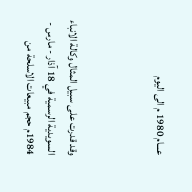عـــام 1980 م الى اليوم



وقد قدرت على سبيل المثال وكالة الانباء السويدية الرسمية في 18 آذار - مارس - 1984م حجم مبيعات الاسلحة من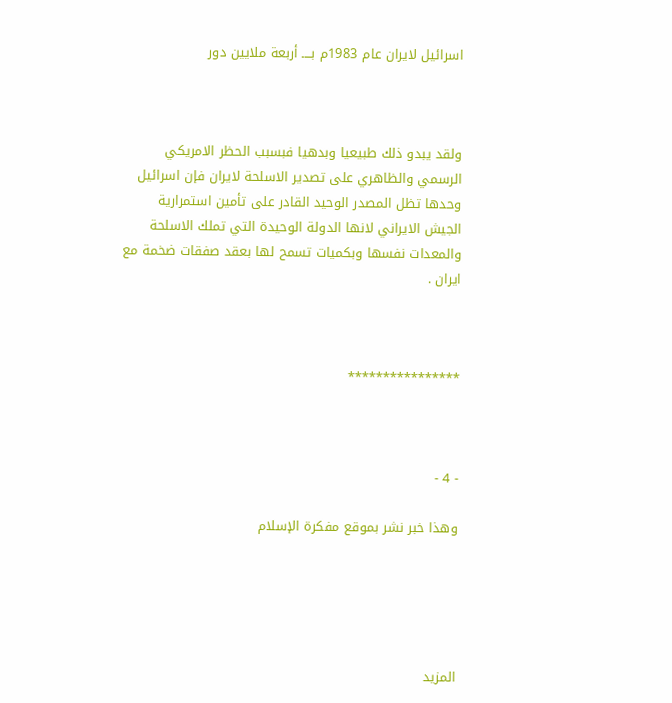اسرائيل لايران عام 1983م بــــ أربعة ملايين دور



ولقد يبدو ذلك طبيعيا وبدهيا فبسبب الحظر الامريكي الرسمي والظاهري على تصدير الاسلحة لايران فإن اسرائيل وحدها تظل المصدر الوحيد القادر على تأمين استمرارية الجيش الايراني لانها الدولة الوحيدة التي تملك الاسلحة والمعدات نفسها وبكميات تسمح لها بعقد صفقات ضخمة مع ايران .



****************



- 4 -

وهذا خبر نشر بموقع مفكرة الإسلام





المزيد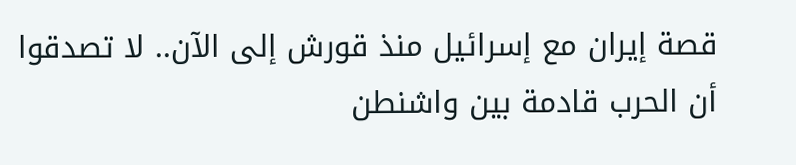قصة إيران مع إسرائيل منذ قورش إلى الآن.. لا تصدقوا أن الحرب قادمة بين واشنطن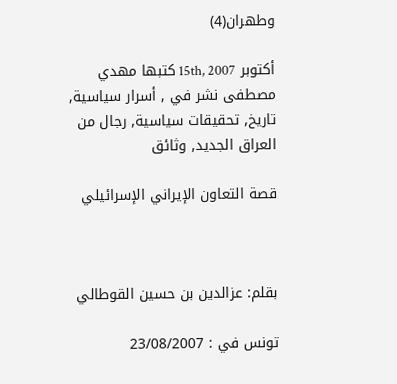وطهران(4)

أكتوبر 15th, 2007 كتبها مهدي مصطفى نشر في , أسرار سياسية, تاريخ, تحقيقات سياسية, رجال من العراق الجديد, وثائق

قصة التعاون الإيراني الإسرائيلي



بقلم: عزالدين بن حسين القوطالي

تونس في : 23/08/2007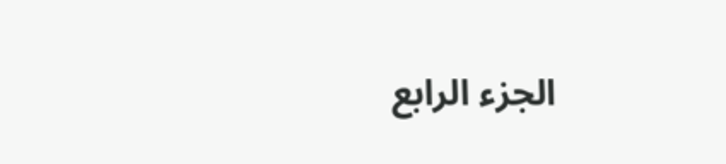الجزء الرابع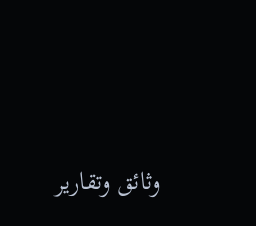وثائق وتقارير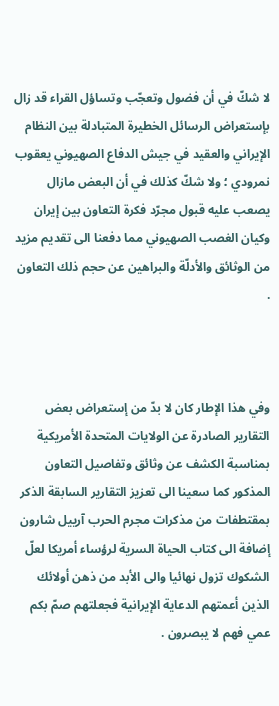لا شكّ في أن فضول وتعجّب وتساؤل القراء قد زال بإستعراض الرسائل الخطيرة المتبادلة بين النظام الإيراني والعقيد في جيش الدفاع الصهيوني يعقوب نمرودي ؛ ولا شكّ كذلك في أن البعض مازال يصعب عليه قبول مجرّد فكرة التعاون بين إيران وكيان الغصب الصهيوني مما دفعنا الى تقديم مزيد من الوثائق والأدلّة والبراهين عن حجم ذلك التعاون .



وفي هذا الإطار كان لا بدّ من إستعراض بعض التقارير الصادرة عن الولايات المتحدة الأمريكية بمناسبة الكشف عن وثائق وتفاصيل التعاون المذكور كما سعينا الى تعزيز التقارير السابقة الذكر بمقتطفات من مذكرات مجرم الحرب آرييل شارون إضافة الى كتاب الحياة السرية لرؤساء أمريكا لعلّ الشكوك تزول نهائيا والى الأبد من ذهن أولائك الذين أعمتهم الدعاية الإيرانية فجعلتهم صمّ بكم عمي فهم لا يبصرون .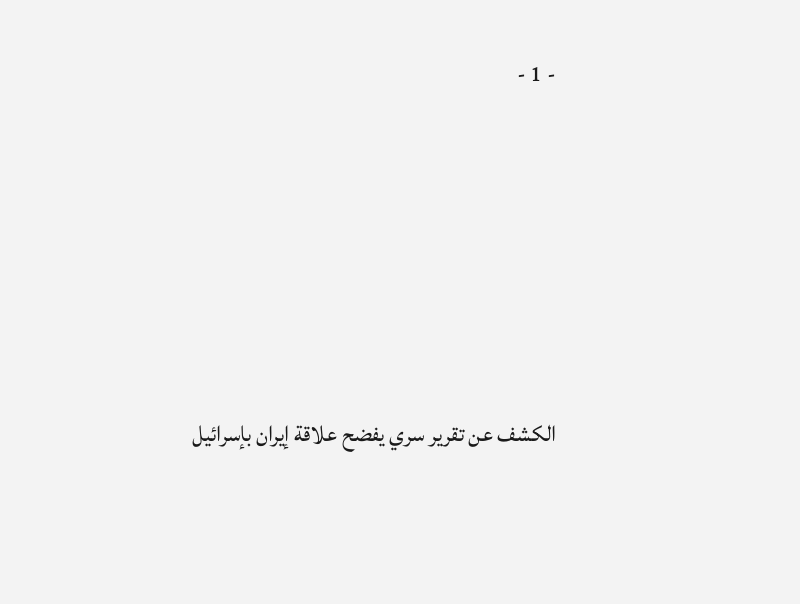- 1 -







الكشف عن تقرير سري يفضح علاقة إيران بإسرائيل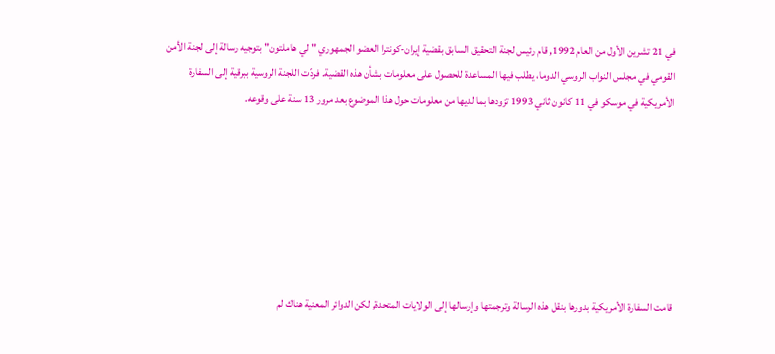في 21 تشرين الأول من العام 1992, قام رئيس لجنة التحقيق السابق بقضية إيران-كونترا العضو الجمهوري "لي هاملتون" بتوجيه رسالة إلى لجنة الأمن القومي في مجلس النواب الروسي الدوما، يطلب فيها المساعدة للحصول على معلومات بشأن هذه القضية. فردّت اللجنة الروسية ببرقية إلى السفارة الأمريكية في موسكو في 11 كانون ثاني 1993 تزودها بما لديها من معلومات حول هذا الموضوع بعد مرور 13 سنة على وقوعه.







قامت السفارة الأمريكية بدورها بنقل هذه الرسالة وترجمتها وإرسالها إلى الولايات المتحدة, لكن الدوائر المعنية هناك لم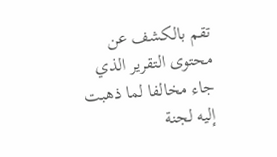تقم بالكشف عن محتوى التقرير الذي جاء مخالفا لما ذهبت إليه لجنة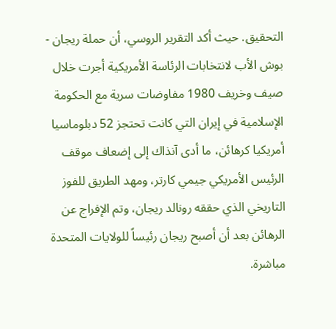التحقيق. حيث أكد التقرير الروسي، أن حملة ريجان - بوش الأب لانتخابات الرئاسة الأمريكية أجرت خلال صيف وخريف 1980 مفاوضات سرية مع الحكومة الإسلامية في إيران التي كانت تحتجز 52 دبلوماسيا أمريكيا كرهائن، ما أدى آنذاك إلى إضعاف موقف الرئيس الأمريكي جيمي كارتر، ومهد الطريق للفوز التاريخي الذي حققه رونالد ريجان، وتم الإفراج عن الرهائن بعد أن أصبح ريجان رئيساً للولايات المتحدة مباشرة.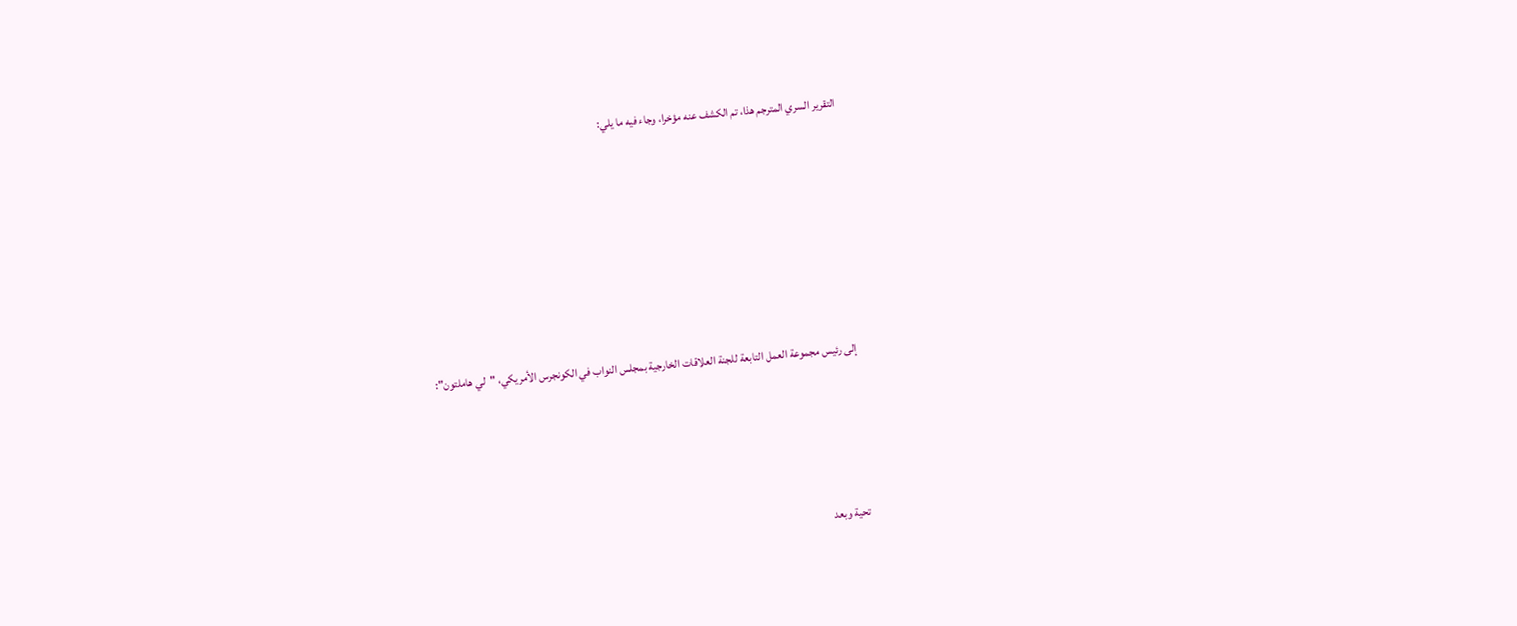التقرير السري المترجم هذا، تم الكشف عنه مؤخرا، وجاء فيه ما يلي:











إلى رئيس مجموعة العمل التابعة للجنة العلاقات الخارجية بمجلس النواب في الكونجرس الأمريكي، "لي هاملتون":







تحية وبعد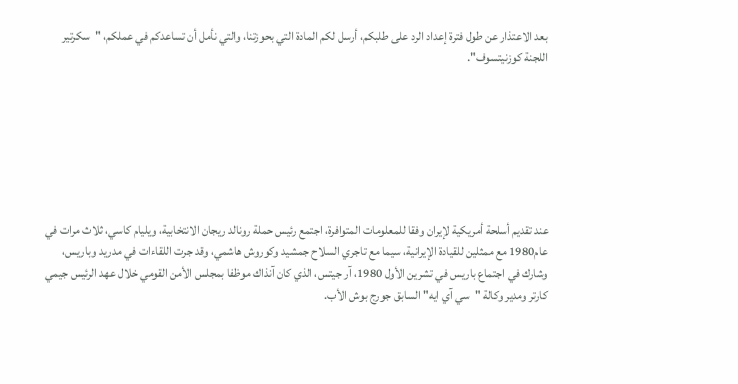بعد الاعتذار عن طول فترة إعداد الرد على طلبكم، أرسل لكم المادة التي بحوزتنا، والتي نأمل أن تساعدكم في عملكم، "سكرتير اللجنة كوزنيتسوف".







عند تقديم أسلحة أمريكية لإيران وفقا للمعلومات المتوافرة، اجتمع رئيس حملة رونالد ريجان الانتخابية، ويليام كاسي، ثلاث مرات في عام1980 مع ممثلين للقيادة الإيرانية، سيما مع تاجري السلاح جمشيد وكوروش هاشمي، وقد جرت اللقاءات في مدريد وباريس، وشارك في اجتماع باريس في تشرين الأول 1980، آر جيتس، الذي كان آنذاك موظفا بمجلس الأمن القومي خلال عهد الرئيس جيمي كارتر ومدير وكالة "سي آي ايه" السابق جورج بوش الأب.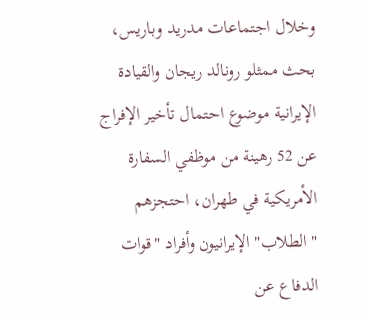وخلال اجتماعات مدريد وباريس، بحث ممثلو رونالد ريجان والقيادة الإيرانية موضوع احتمال تأخير الإفراج عن 52 رهينة من موظفي السفارة الأمريكية في طهران، احتجزهم "الطلاب" الإيرانيون وأفراد "قوات الدفاع عن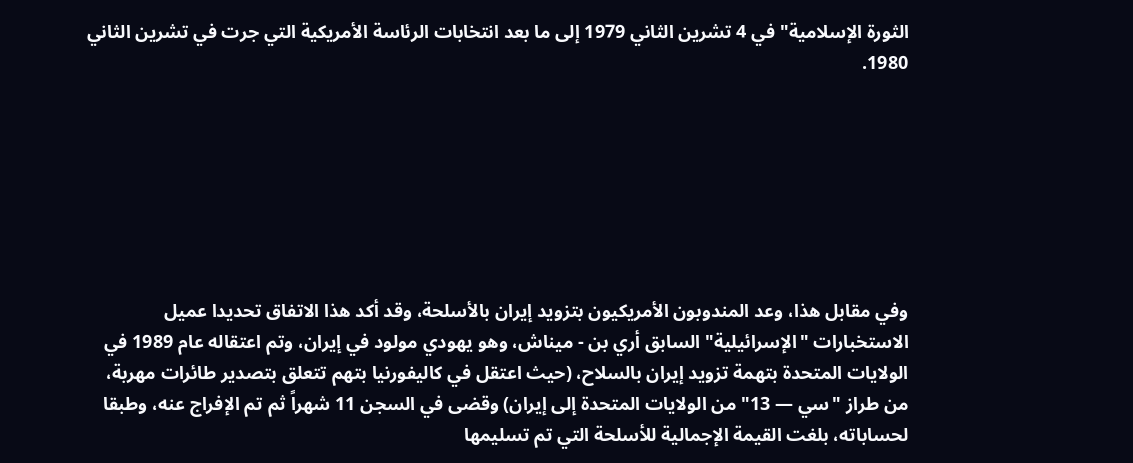الثورة الإسلامية" في 4 تشرين الثاني 1979 إلى ما بعد انتخابات الرئاسة الأمريكية التي جرت في تشرين الثاني 1980.







وفي مقابل هذا، وعد المندوبون الأمريكيون بتزويد إيران بالأسلحة، وقد أكد هذا الاتفاق تحديدا عميل الاستخبارات "الإسرائيلية" السابق أري بن - ميناش، وهو يهودي مولود في إيران، وتم اعتقاله عام 1989 في الولايات المتحدة بتهمة تزويد إيران بالسلاح، (حيث اعتقل في كاليفورنيا بتهم تتعلق بتصدير طائرات مهربة، من طراز "سي — 13" من الولايات المتحدة إلى إيران) وقضى في السجن 11 شهراً ثم تم الإفراج عنه، وطبقا لحساباته، بلغت القيمة الإجمالية للأسلحة التي تم تسليمها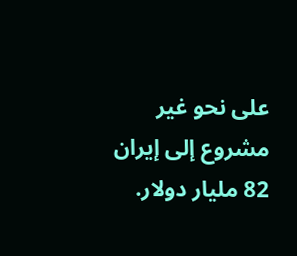على نحو غير مشروع إلى إيران 82 مليار دولار.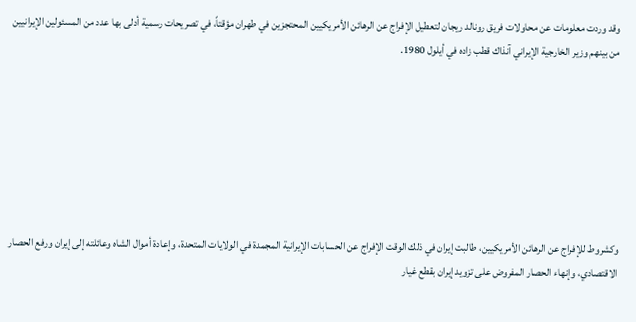وقد وردت معلومات عن محاولات فريق رونالد ريجان لتعطيل الإفراج عن الرهائن الأمريكيين المحتجزين في طهران مؤقتاً، في تصريحات رسمية أدلى بها عدد من المسئولين الإيرانيين من بينهم وزير الخارجية الإيراني آنذاك قطب زاده في أيلول 1980.







وكشروط للإفراج عن الرهائن الأمريكيين، طالبت إيران في ذلك الوقت الإفراج عن الحسابات الإيرانية المجمدة في الولايات المتحدة، وإعادة أموال الشاه وعائلته إلى إيران ورفع الحصار الاقتصادي، وإنهاء الحصار المفروض على تزويد إيران بقطع غيار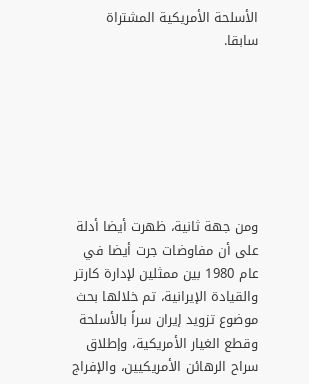الأسلحة الأمريكية المشتراة سابقا.







ومن جهة ثانية، ظهرت أيضا أدلة على أن مفاوضات جرت أيضا في عام 1980 بين ممثلين لإدارة كارتر والقيادة الإيرانية، تم خلالها بحث موضوع تزويد إيران سراً بالأسلحة وقطع الغيار الأمريكية، وإطلاق سراح الرهائن الأمريكيين، والإفراج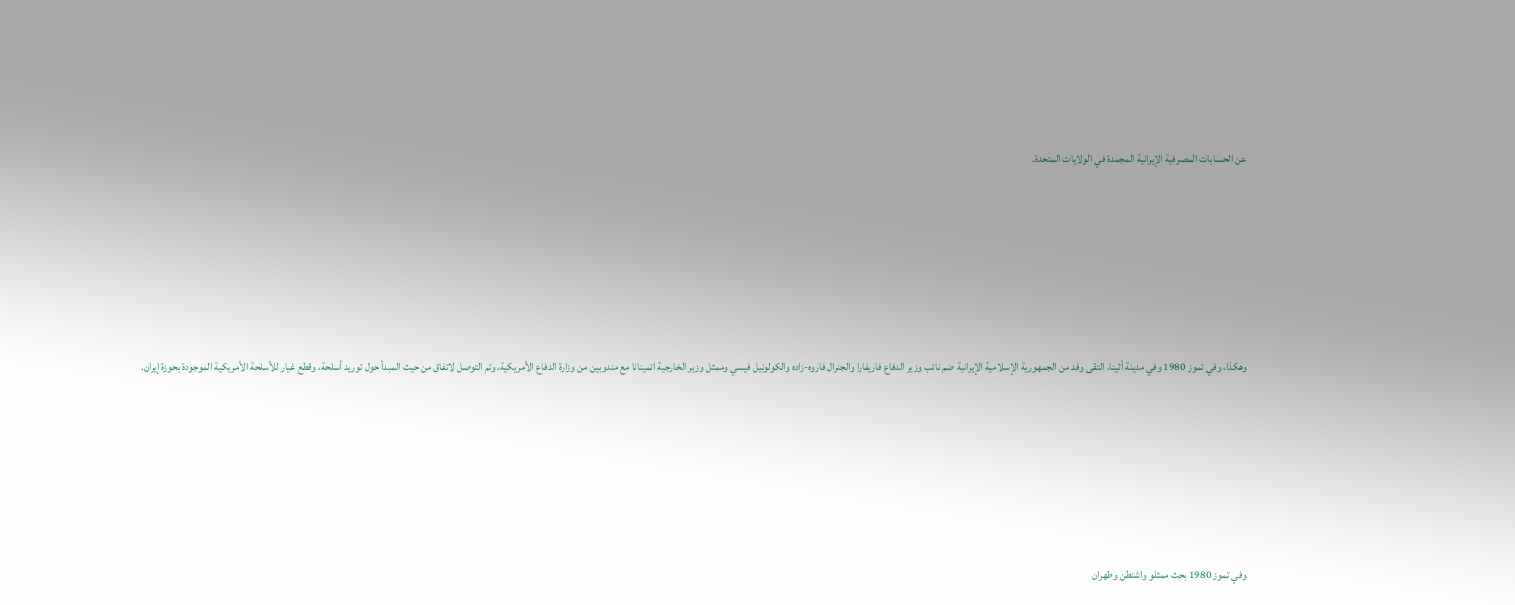عن الحسابات المصرفية الإيرانية المجمدة في الولايات المتحدة.







وهكذا، وفي تموز 1980 وفي مدينة أثينا، التقى وفد من الجمهورية الإسلامية الإيرانية ضم نائب وزير الدفاع فاريفارا والجنرال فاروه-زاده والكولونيل فيسي وممثل وزير الخارجية اتمينانا مع مندوبين من وزارة الدفاع الأمريكية، وتم التوصل لاتفاق من حيث المبدأ حول توريد أسلحة، وقطع غيار للأسلحة الأمريكية الموجودة بحوزة إيران.







وفي تموز 1980 بحث ممثلو واشنطن وطهران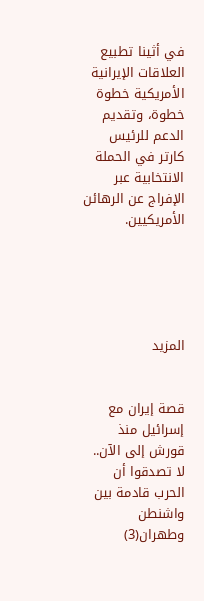في أثينا تطبيع العلاقات الإيرانية الأمريكية خطوة خطوة، وتقديم الدعم للرئيس كارتر في الحملة الانتخابية عبر الإفراج عن الرهائن الأمريكيين.





المزيد


قصة إيران مع إسرائيل منذ قورش إلى الآن.. لا تصدقوا أن الحرب قادمة بين واشنطن وطهران(3)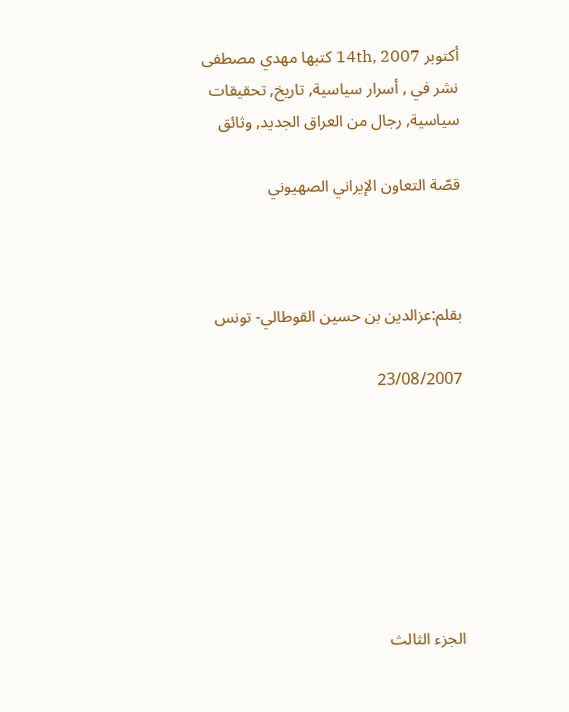أكتوبر 14th, 2007 كتبها مهدي مصطفى نشر في , أسرار سياسية, تاريخ, تحقيقات سياسية, رجال من العراق الجديد, وثائق

قصّة التعاون الإيراني الصهيوني



بقلم:عزالدين بن حسين القوطالي- تونس

23/08/2007







الجزء الثالث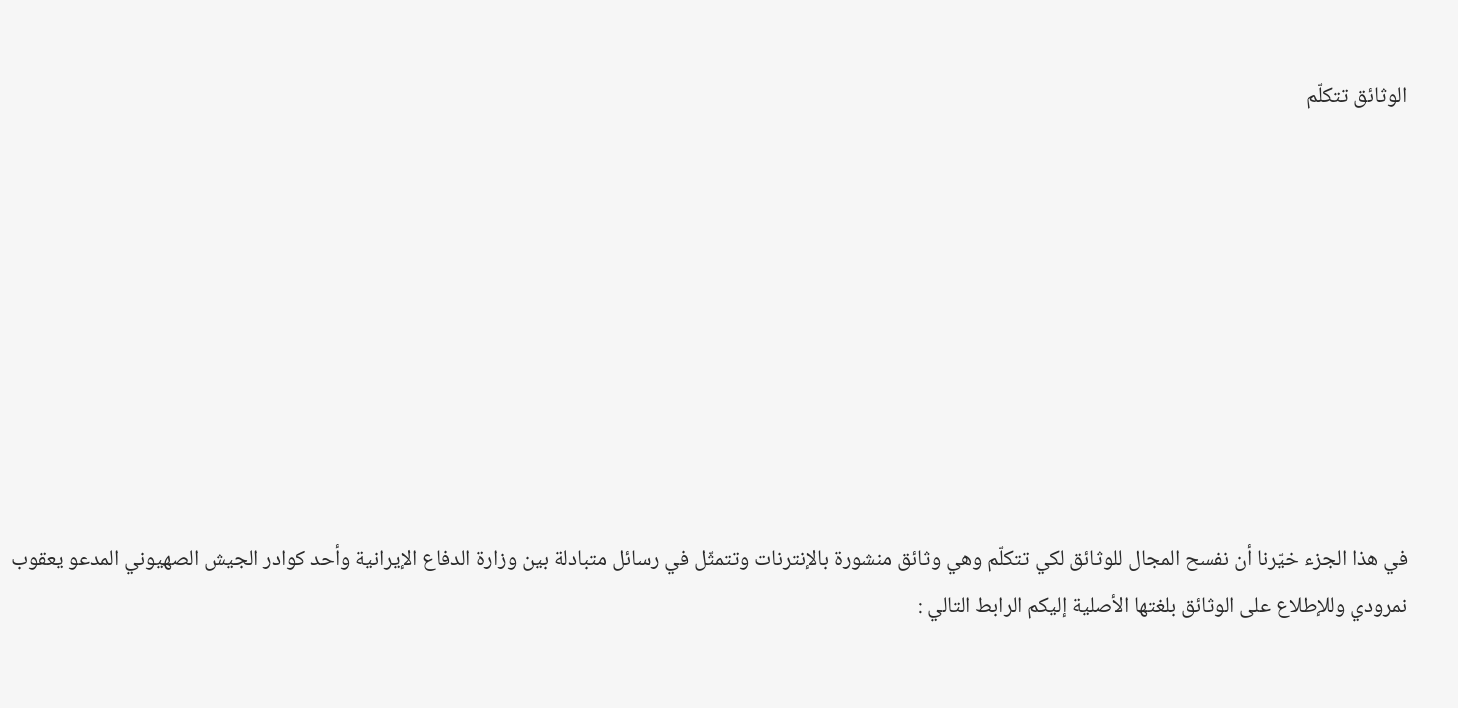الوثائق تتكلّم









في هذا الجزء خيّرنا أن نفسح المجال للوثائق لكي تتكلّم وهي وثائق منشورة بالإنترنات وتتمثّل في رسائل متبادلة بين وزارة الدفاع الإيرانية وأحد كوادر الجيش الصهيوني المدعو يعقوب نمرودي وللإطلاع على الوثائق بلغتها الأصلية إليكم الرابط التالي :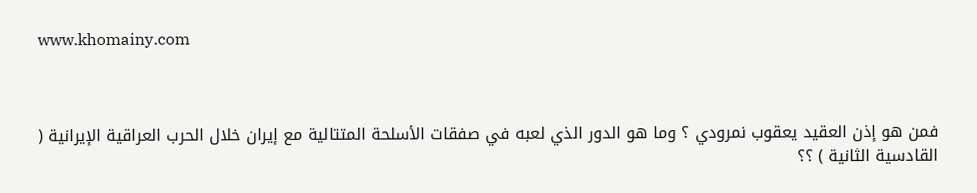www.khomainy.com



فمن هو إذن العقيد يعقوب نمرودي ؟ وما هو الدور الذي لعبه في صفقات الأسلحة المتتالية مع إيران خلال الحرب العراقية الإيرانية ( القادسية الثانية ) ؟؟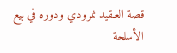قصة العـقيد نمرودي ودوره في بيع الأسلحة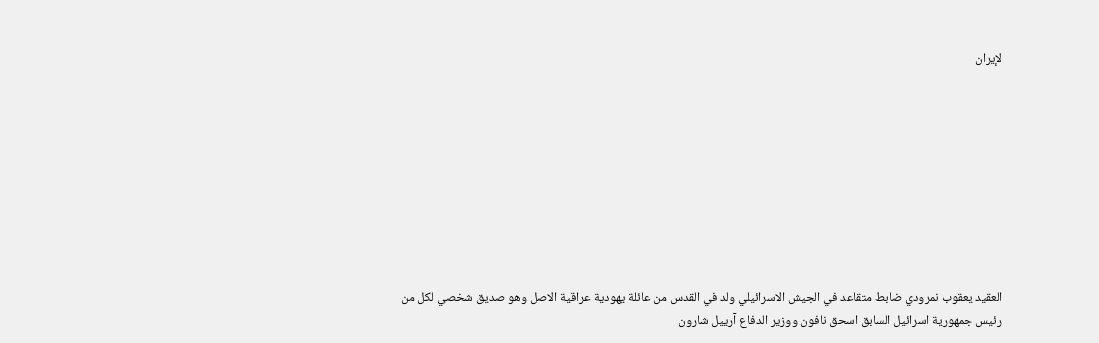لإيران









العقيد يعقوب نمرودي ضابط متقاعد في الجيش الاسرائيلي ولد في القدس من عائلة يهودية عراقية الاصل وهو صديق شخصي لكل من رئيس جمهورية اسرائيل السابق اسحق نافون ووزير الدفاع آرييل شارون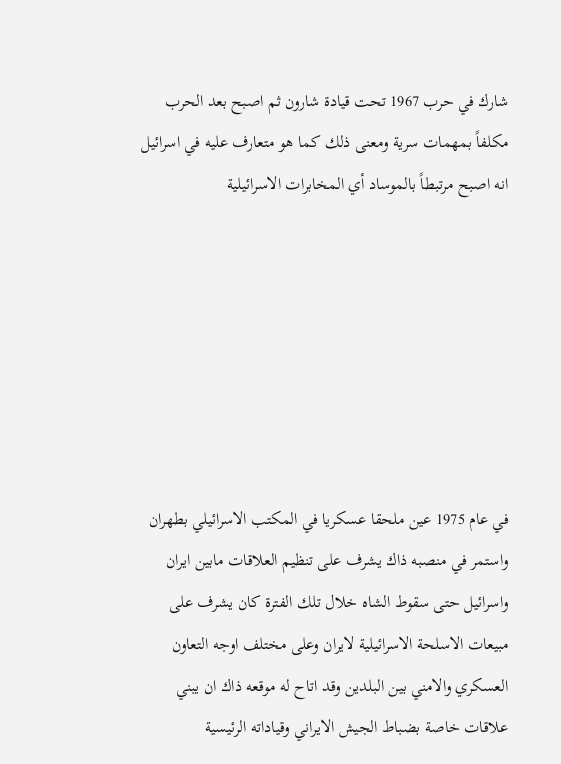شارك في حرب 1967 تحت قيادة شارون ثم اصبح بعد الحرب مكلفاً بمهمات سرية ومعنى ذلك كما هو متعارف عليه في اسرائيل انه اصبح مرتبطاً بالموساد أي المخابرات الاسرائيلية







في عام 1975 عين ملحقا عسكريا في المكتب الاسرائيلي بطهران واستمر في منصبه ذاك يشرف على تنظيم العلاقات مابين ايران واسرائيل حتى سقوط الشاه خلال تلك الفترة كان يشرف على مبيعات الاسلحة الاسرائيلية لايران وعلى مختلف اوجه التعاون العسكري والامني بين البلدين وقد اتاح له موقعه ذاك ان يبني علاقات خاصة بضباط الجيش الايراني وقياداته الرئيسية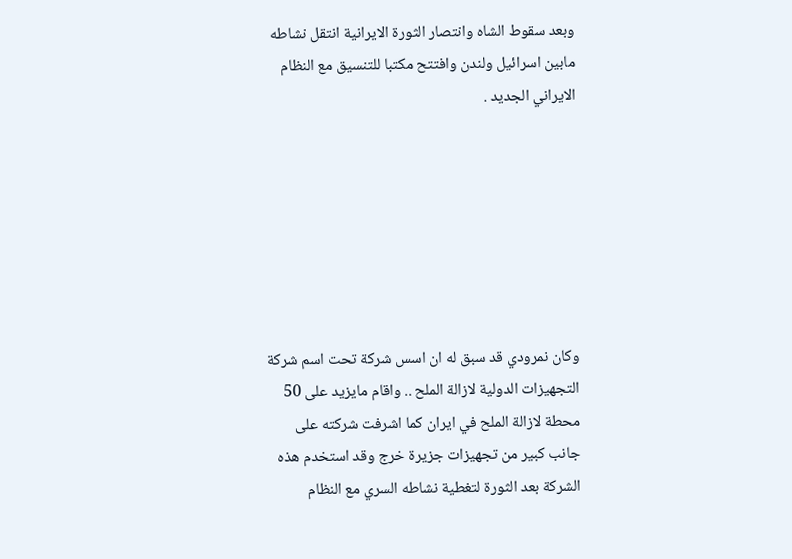وبعد سقوط الشاه وانتصار الثورة الايرانية انتقل نشاطه مابين اسرائيل ولندن وافتتح مكتبا للتنسيق مع النظام الايراني الجديد .







وكان نمرودي قد سبق له ان اسس شركة تحت اسم شركة التجهيزات الدولية لازالة الملح .. واقام مايزيد على 50 محطة لازالة الملح في ايران كما اشرفت شركته على جانب كبير من تجهيزات جزيرة خرج وقد استخدم هذه الشركة بعد الثورة لتغطية نشاطه السري مع النظام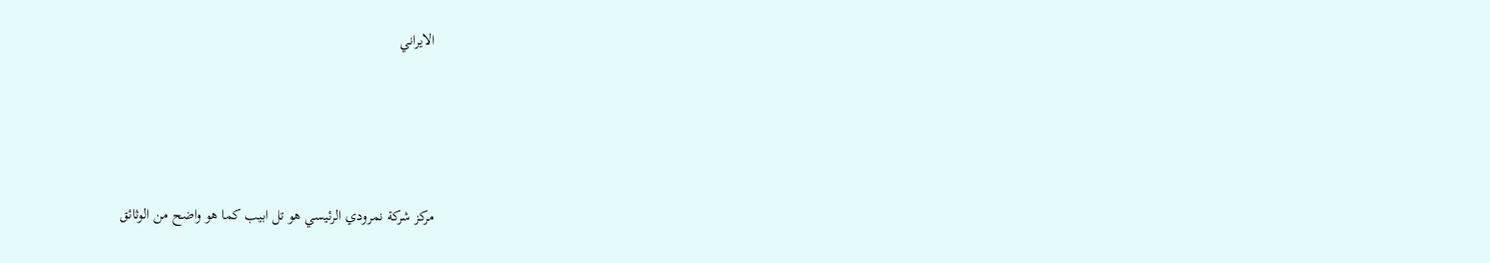الايراني







مركز شركة نمرودي الرئيسي هو تل ابيب كما هو واضح من الوثائق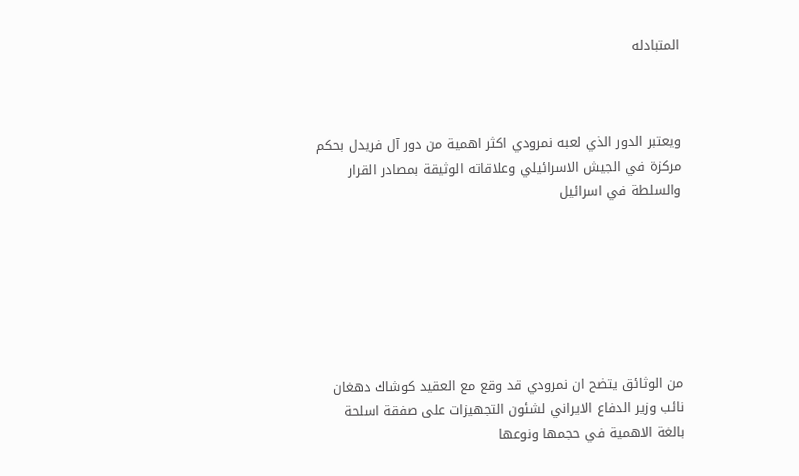المتبادله



ويعتبر الدور الذي لعبه نمرودي اكثر اهمية من دور آل فريدل بحكم مركزة في الجيش الاسرائيلي وعلاقاته الوثيقة بمصادر القرار والسلطة في اسرائيل







من الوثائق يتضح ان نمرودي قد وقع مع العقيد كوشاك دهغان نائب وزير الدفاع الايراني لشئون التجهيزات على صفقة اسلحة بالغة الاهمية في حجمها ونوعها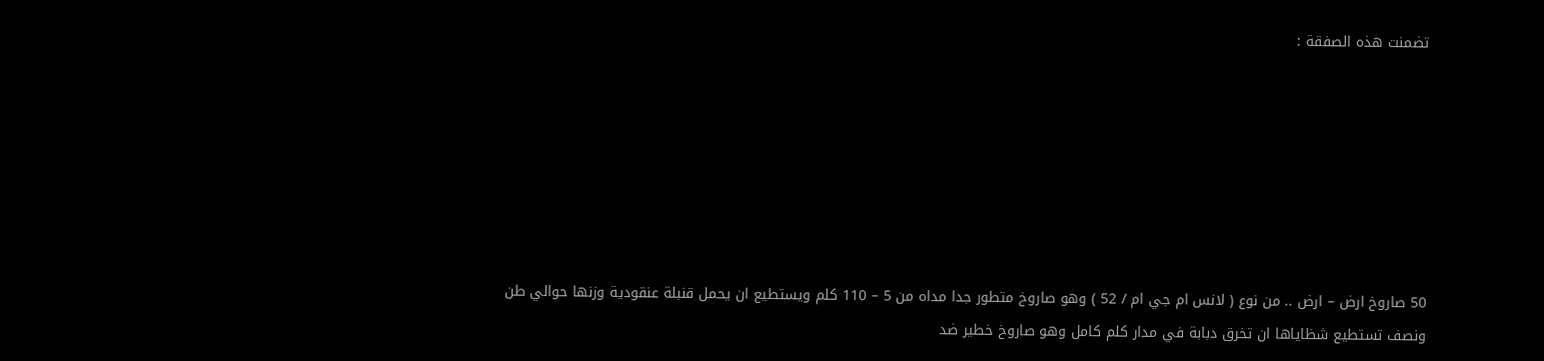تضمنت هذه الصفقة :







50 صاروخ ارض – ارض .. من نوع ( لانس ام جي ام / 52 ) وهو صاروخ متطور جدا مداه من 5 – 110 كلم ويستطيع ان يحمل قنبلة عنقودية وزنها حوالي طن ونصف تستطيع شظاياها ان تخرق دبابة في مدار كلم كامل وهو صاروخ خطير ضد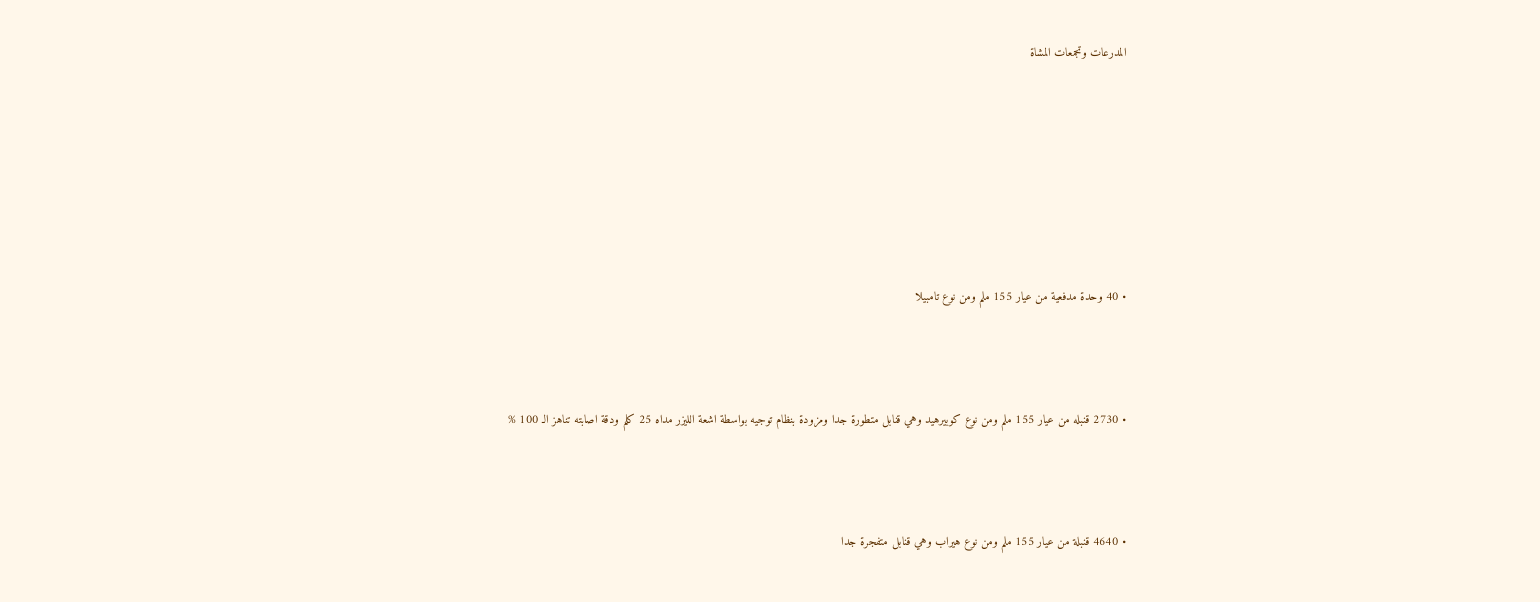المدرعات وتجمعات المشاة







• 40 وحدة مدفعية من عيار 155 ملم ومن نوع تامبيلا



• 2730 قنبله من عيار 155 ملم ومن نوع كوبيرهيد وهي قنابل متطورة جدا ومزودة بنظام توجيه بواسطة اشعة الليزر مداه 25 كلم ودقة اصابته تناهز الـ 100 %



• 4640 قنبلة من عيار 155 ملم ومن نوع هيراب وهي قنابل متفجرة جدا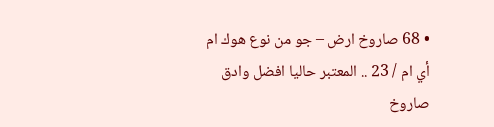• 68 صاروخ ارض – جو من نوع هوك ام أي ام / 23 .. المعتبر حاليا افضل وادق صاروخ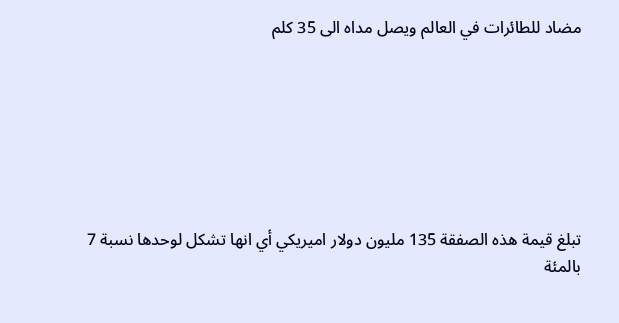مضاد للطائرات في العالم ويصل مداه الى 35 كلم







تبلغ قيمة هذه الصفقة 135 مليون دولار اميريكي أي انها تشكل لوحدها نسبة 7 بالمئة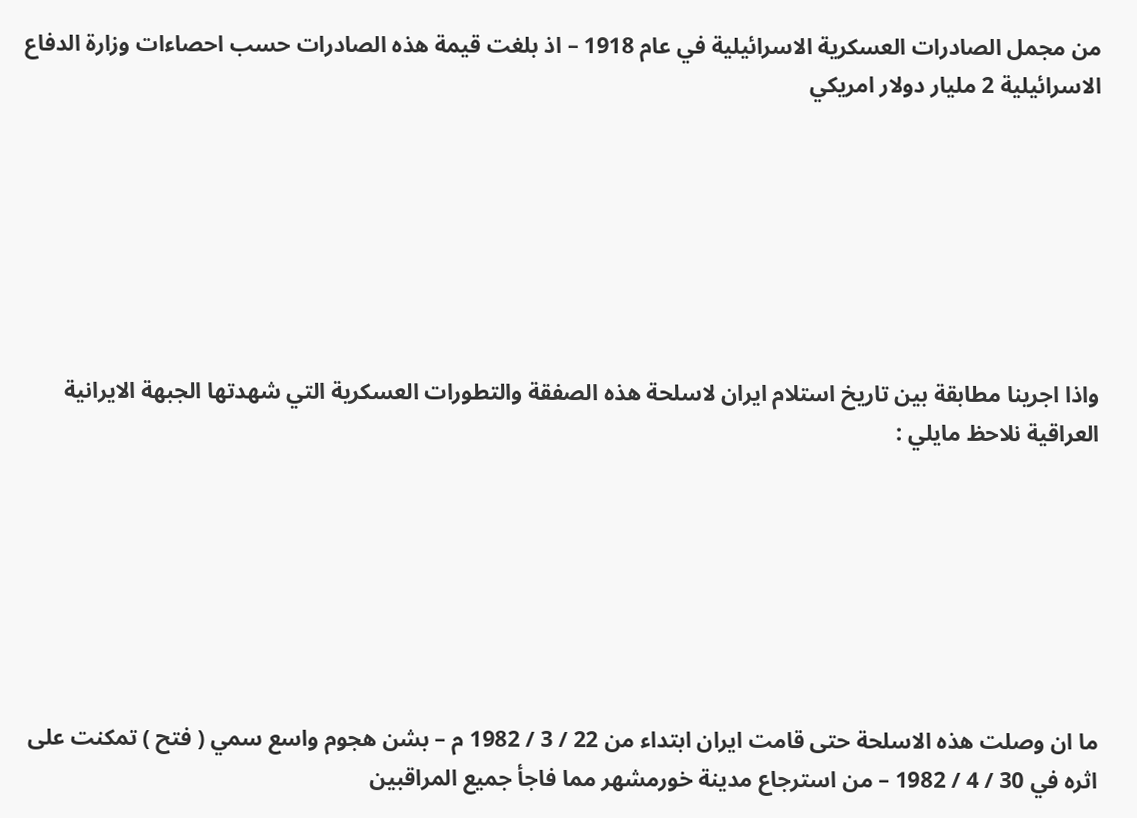من مجمل الصادرات العسكرية الاسرائيلية في عام 1918 – اذ بلغت قيمة هذه الصادرات حسب احصاءات وزارة الدفاع الاسرائيلية 2 مليار دولار امريكي







واذا اجرينا مطابقة بين تاريخ استلام ايران لاسلحة هذه الصفقة والتطورات العسكرية التي شهدتها الجبهة الايرانية العراقية نلاحظ مايلي :







ما ان وصلت هذه الاسلحة حتى قامت ايران ابتداء من 22 / 3 / 1982 م – بشن هجوم واسع سمي ( فتح ) تمكنت على اثره في 30 / 4 / 1982 – من استرجاع مدينة خورمشهر مما فاجأ جميع المراقبين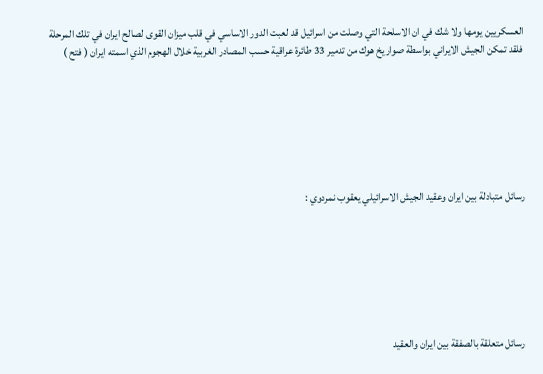العسكريين يومها ولا شك في ان الاسلحة التي وصلت من اسرائيل قد لعبت الدور الاساسي في قلب ميزان القوى لصالح ايران في تلك المرحلة فلقد تمكن الجيش الايراني بواسطة صواريخ هوك من تدمير 33 طائرة عراقية حسب المصادر الغربية خلال الهجوم الذي اسمته ايران ( فتح )







رسائل متبادلة بين ايران وعقيد الجيش الاسرائيلي يعقوب نمردوي :







رسائل متعلقة بالصفقة بين ايران والعقيد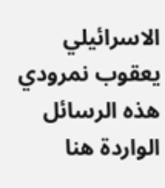الاسرائيلي يعقوب نمرودي هذه الرسائل الواردة هنا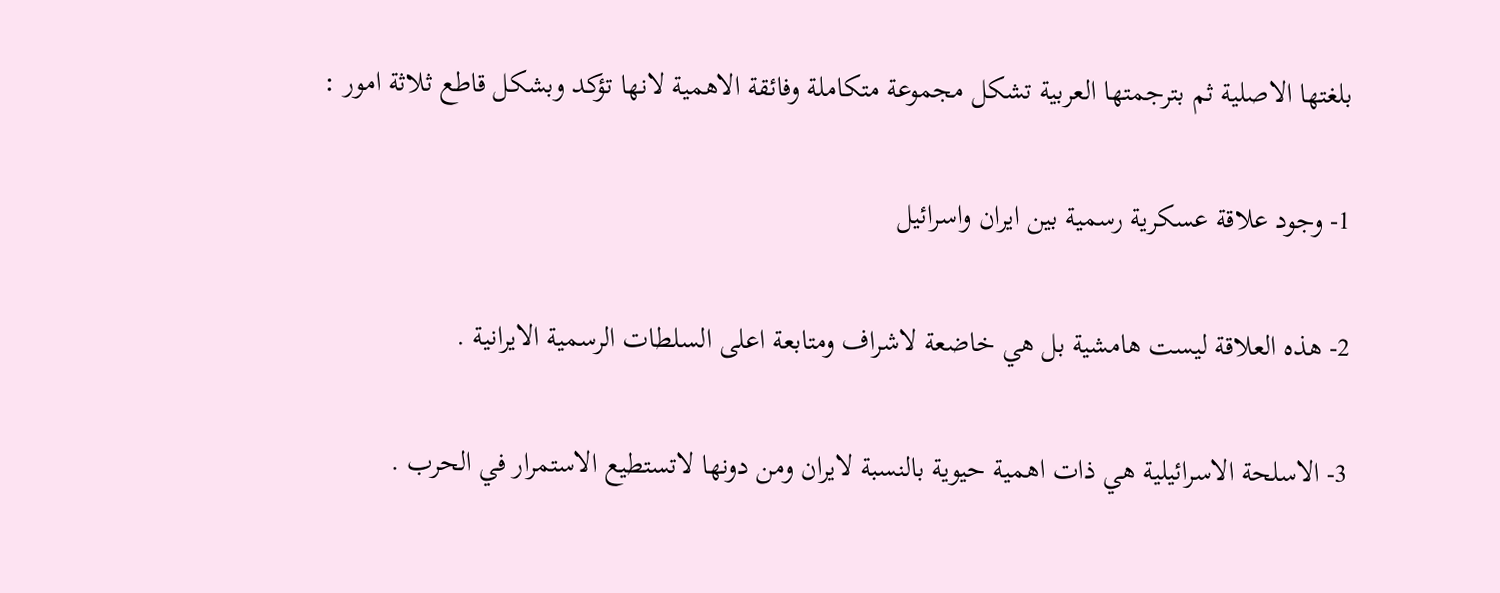بلغتها الاصلية ثم بترجمتها العربية تشكل مجموعة متكاملة وفائقة الاهمية لانها تؤكد وبشكل قاطع ثلاثة امور :

1- وجود علاقة عسكرية رسمية بين ايران واسرائيل

2- هذه العلاقة ليست هامشية بل هي خاضعة لاشراف ومتابعة اعلى السلطات الرسمية الايرانية .

3- الاسلحة الاسرائيلية هي ذات اهمية حيوية بالنسبة لايران ومن دونها لاتستطيع الاستمرار في الحرب .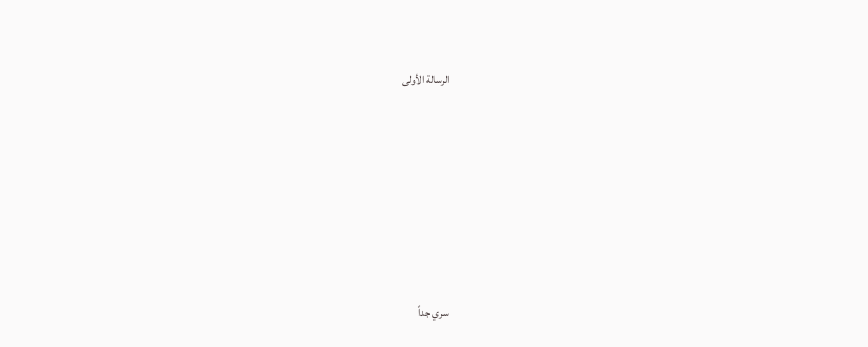الرسالة الأولى







سري جداً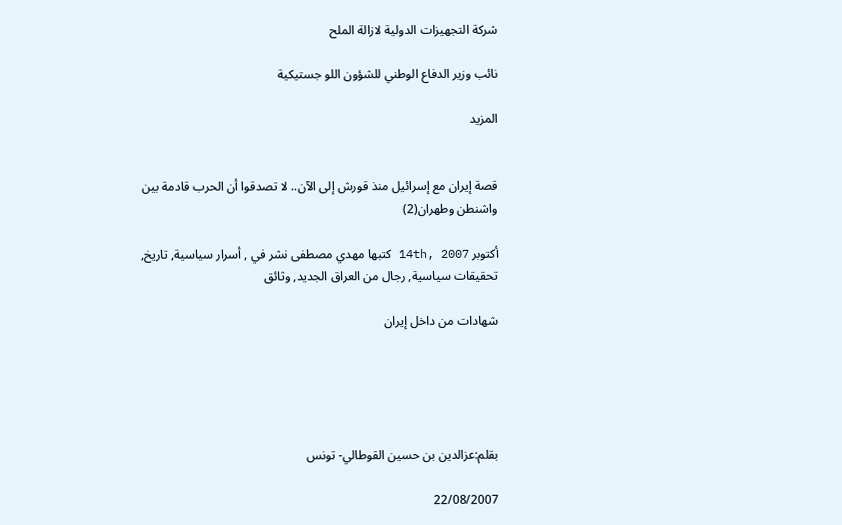شركة التجهيزات الدولية لازالة الملح

نائب وزير الدفاع الوطني للشؤون اللو جستيكية

المزيد


قصة إيران مع إسرائيل منذ قورش إلى الآن.. لا تصدقوا أن الحرب قادمة بين واشنطن وطهران(2)

أكتوبر 14th, 2007 كتبها مهدي مصطفى نشر في , أسرار سياسية, تاريخ, تحقيقات سياسية, رجال من العراق الجديد, وثائق

شهادات من داخل إيران





بقلم:عزالدين بن حسين القوطالي- تونس

22/08/2007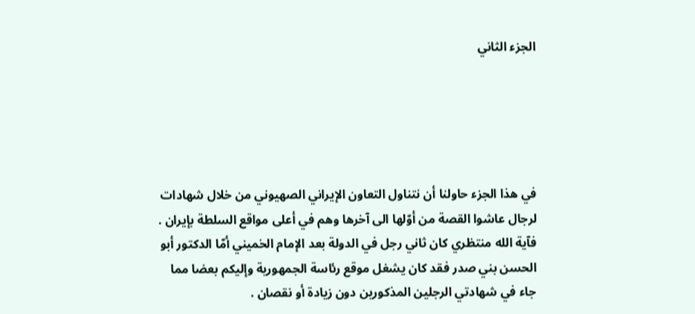الجزء الثاني





في هذا الجزء حاولنا أن نتناول التعاون الإيراني الصهيوني من خلال شهادات لرجال عاشوا القصة من أوّلها الى آخرها وهم في أعلى مواقع السلطة بإيران . فآية الله منتظري كان ثاني رجل في الدولة بعد الإمام الخميني أمّا الدكتور أبو الحسن بني صدر فقد كان يشغل موقع رئاسة الجمهورية وإليكم بعضا مما جاء في شهادتي الرجلين المذكورين دون زيادة أو نقصان .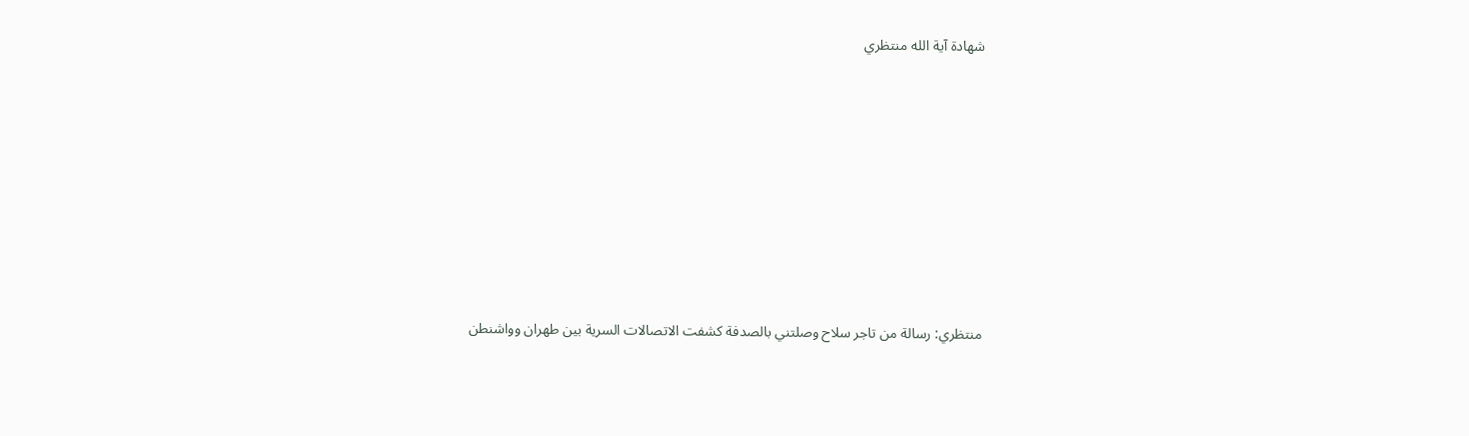شهادة آية الله منتظري









منتظري: رسالة من تاجر سلاح وصلتني بالصدفة كشفت الاتصالات السرية بين طهران وواشنطن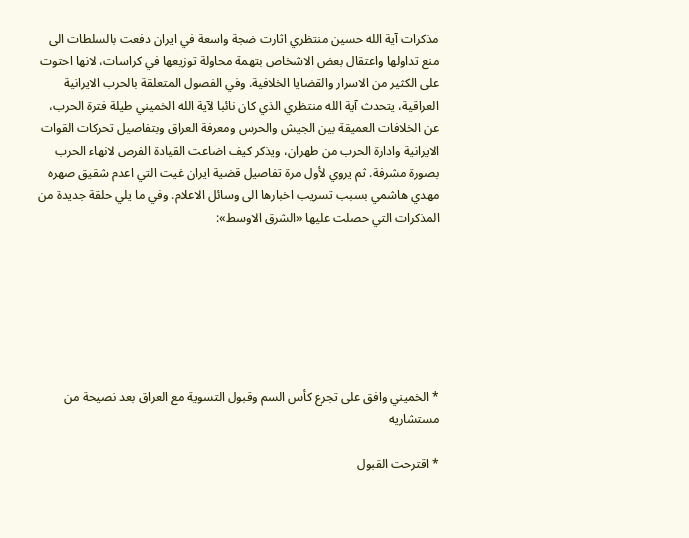مذكرات آية الله حسين منتظري اثارت ضجة واسعة في ايران دفعت بالسلطات الى منع تداولها واعتقال بعض الاشخاص بتهمة محاولة توزيعها في كراسات، لانها احتوت على الكثير من الاسرار والقضايا الخلافية. وفي الفصول المتعلقة بالحرب الايرانية العراقية، يتحدث آية الله منتظري الذي كان نائبا لآية الله الخميني طيلة فترة الحرب، عن الخلافات العميقة بين الجيش والحرس ومعرفة العراق وبتفاصيل تحركات القوات الايرانية وادارة الحرب من طهران، ويذكر كيف اضاعت القيادة الفرص لانهاء الحرب بصورة مشرفة. ثم يروي لأول مرة تفاصيل قضية ايران غيت التي اعدم شقيق صهره مهدي هاشمي بسبب تسريب اخبارها الى وسائل الاعلام. وفي ما يلي حلقة جديدة من المذكرات التي حصلت عليها «الشرق الاوسط»:







* الخميني وافق على تجرع كأس السم وقبول التسوية مع العراق بعد نصيحة من مستشاريه

* اقترحت القبول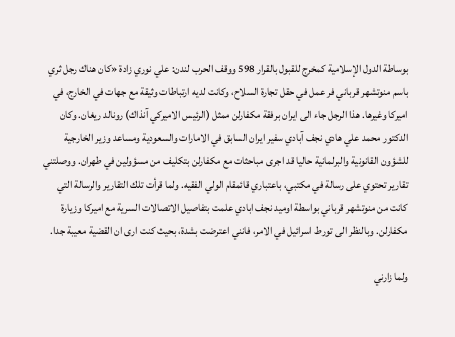بوساطة الدول الإسلامية كمخرج للقبول بالقرار 598 ووقف الحرب لندن: علي نوري زادة «كان هناك رجل ثري باسم منوتشهر قرباني فر عمل في حقل تجارة السلاح، وكانت لديه ارتباطات وثيقة مع جهات في الخارج، في اميركا وغيرها. هذا الرجل جاء الى ايران برفقة مكفارلن ممثل (الرئيس الاميركي آنذاك) رونالد ريغان. وكان الدكتور محمد علي هادي نجف آبادي سفير ايران السابق في الامارات والسعودية ومساعد وزير الخارجية للشؤون القانونية والبرلمانية حاليا قد اجرى مباحثات مع مكفارلن بتكليف من مسؤولين في طهران. ووصلتني تقارير تحتوي على رسالة في مكتبي، باعتباري قائمقام الولي الفقيه. ولما قرأت تلك التقارير والرسالة التي كانت من منوتشهر قرباني بواسطة اوميد نجف ابادي علمت بتفاصيل الاتصالات السرية مع اميركا وزيارة مكفارلن. وبالنظر الى تورط اسرائيل في الامر، فانني اعترضت بشدة، بحيث كنت ارى ان القضية معيبة جدا.

ولما زارني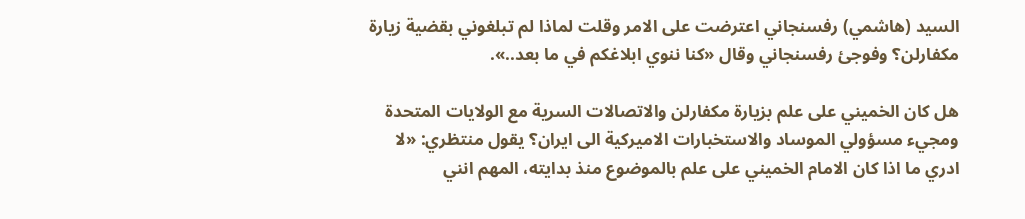السيد (هاشمي) رفسنجاني اعترضت على الامر وقلت لماذا لم تبلغوني بقضية زيارة مكفارلن؟ وفوجئ رفسنجاني وقال «كنا ننوي ابلاغكم في ما بعد..».

هل كان الخميني على علم بزيارة مكفارلن والاتصالات السرية مع الولايات المتحدة ومجيء مسؤولي الموساد والاستخبارات الاميركية الى ايران؟ يقول منتظري: «لا ادري ما اذا كان الامام الخميني على علم بالموضوع منذ بدايته، المهم انني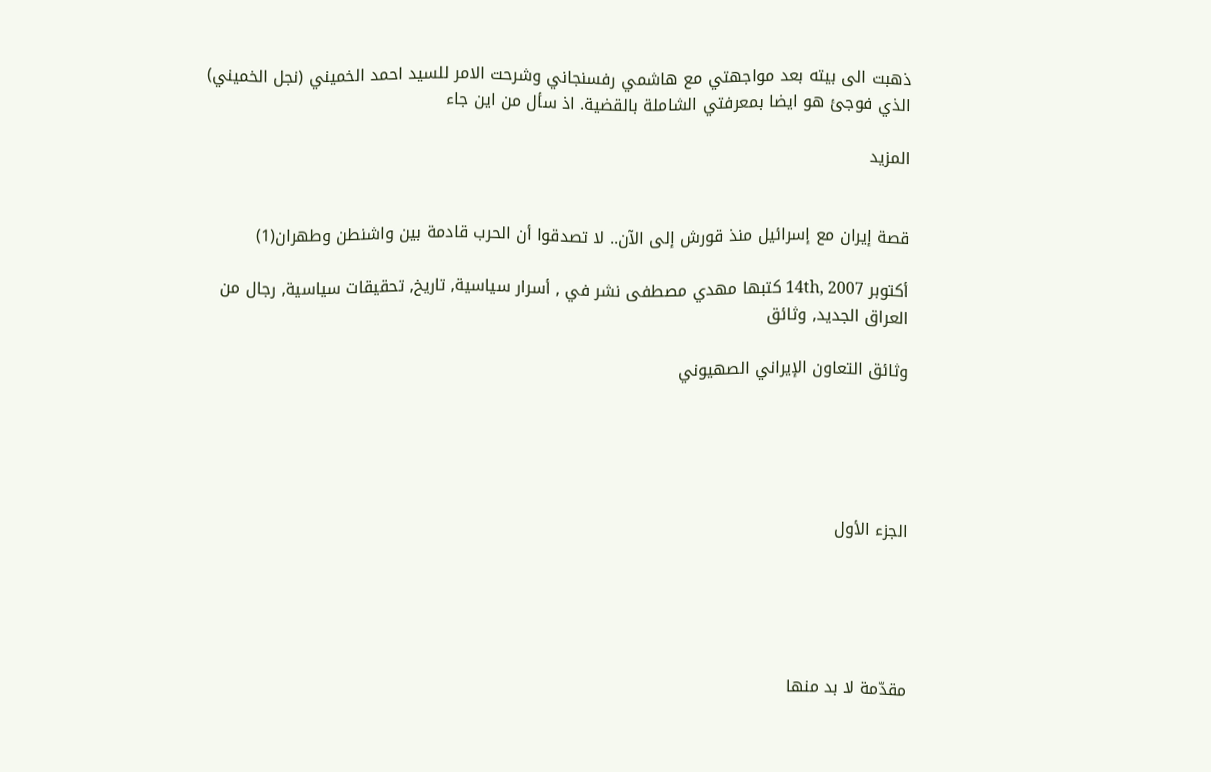ذهبت الى بيته بعد مواجهتي مع هاشمي رفسنجاني وشرحت الامر للسيد احمد الخميني (نجل الخميني) الذي فوجئ هو ايضا بمعرفتي الشاملة بالقضية. اذ سأل من اين جاء

المزيد


قصة إيران مع إسرائيل منذ قورش إلى الآن.. لا تصدقوا أن الحرب قادمة بين واشنطن وطهران(1)

أكتوبر 14th, 2007 كتبها مهدي مصطفى نشر في , أسرار سياسية, تاريخ, تحقيقات سياسية, رجال من العراق الجديد, وثائق

وثائق التعاون الإيراني الصهيوني





الجزء الأول





مقدّمة لا بد منها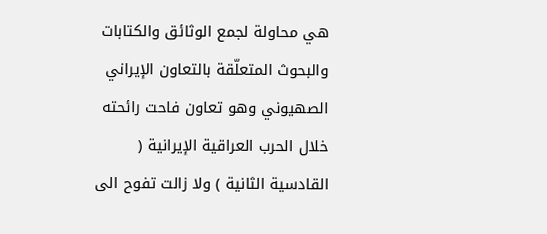هي محاولة لجمع الوثائق والكتابات والبحوث المتعلّقة بالتعاون الإيراني الصهيوني وهو تعاون فاحت رائحته خلال الحرب العراقية الإيرانية ( القادسية الثانية ) ولا زالت تفوح الى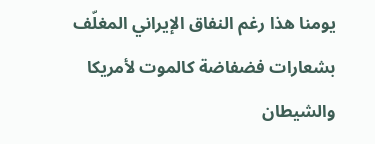يومنا هذا رغم النفاق الإيراني المغلّف بشعارات فضفاضة كالموت لأمريكا والشيطان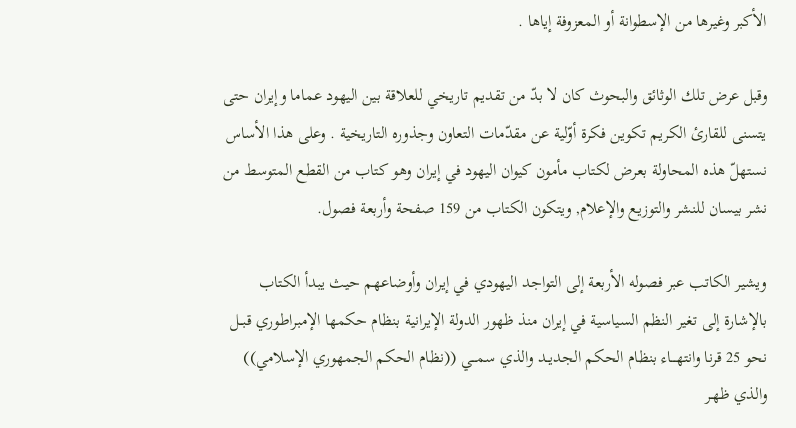الأكبر وغيرها من الإسطوانة أو المعزوفة إياها .

وقبل عرض تلك الوثائق والبحوث كان لا بدّ من تقديم تاريخي للعلاقة بين اليهود عماما وإيران حتى يتسنى للقارئ الكريم تكوين فكرة أوّلية عن مقدّمات التعاون وجذوره التاريخية . وعلى هذا الأساس نستهلّ هذه المحاولة بعرض لكتاب مأمون كيوان اليهود في إيران وهو كتاب من القطع المتوسط من نشر بيسان للنشر والتوزيع والإعلام, ويتكون الكتاب من 159 صفحة وأربعة فصول.

ويشير الكاتب عبر فصوله الأربعة إلى التواجد اليهودي في إيران وأوضاعهم حيث يبدأ الكتاب بالإشارة إلى تغير النظم السياسية في إيران منذ ظهور الدولة الإيرانية بنظام حكمها الإمبراطوري قبــل نحو 25 قرنا وانتهـــاء بنظام الحكم الجديــد والذي سمـــي ((نظام الحكم الجمهوري الإسلامي)) والذي ظهـر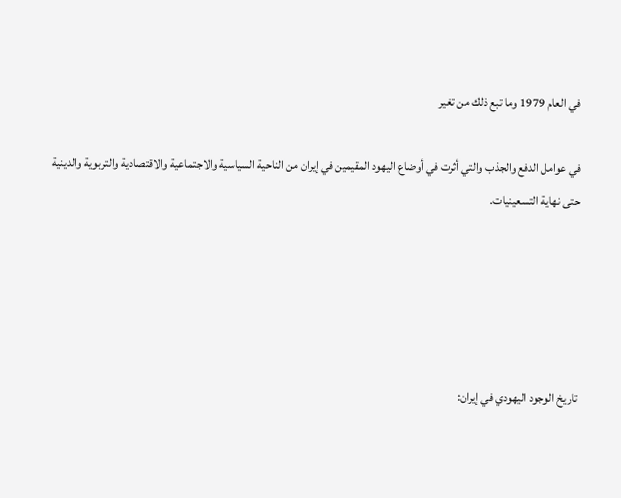في العام 1979 وما تبع ذلك من تغير

في عوامل الدفع والجذب والتي أثرت في أوضاع اليهود المقيمين في إيران من الناحية السياسية والاجتماعية والاقتصادية والتربوية والدينية حتى نهاية التسعينيات.





تاريخ الوجود اليهودي في إيران: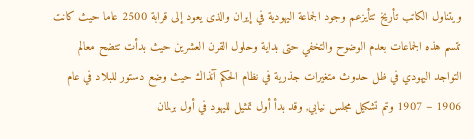ويتناول الكاتب تأريخ تتأيزعم وجود الجماعة اليهودية في إيران والذى يعود إلى قرابة 2500 عاما حيث كانت تتسم هذه الجماعات بعدم الوضوح والتخفي حتى بداية وحلول القرن العشرين حيث بدأت تتضح معالم التواجد اليهودي في ظل حدوث متغيرات جذرية في نظام الحكم آنذاك حيث وضع دستور للبلاد في عام 1906 – 1907 وتم تشكيل مجلس نيابي, وقد بدأ أول تمثيل لليهود في أول برلمان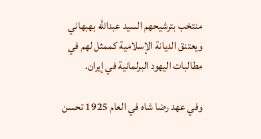منتخب بترشيحهم السيد عبدالله بهبهاني ويعتنق الديانة الإسلامية كممثل لهم في مطالبات اليهود البرلمانية في إيران.

وفي عهد رضا شاه في العام 1925 تحسن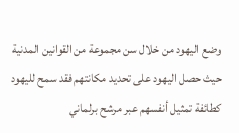وضع اليهود من خلال سن مجموعة من القوانين المدنية حيث حصل اليهود على تحديد مكانتهم فقد سمح لليهود كطائفة تمثيل أنفسهم عبر مرشح برلماني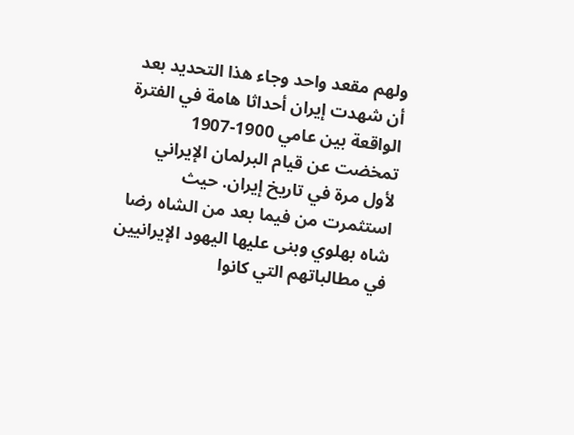ولهم مقعد واحد وجاء هذا التحديد بعد أن شهدت إيران أحداثا هامة في الفترة الواقعة بين عامي 1900-1907 تمخضت عن قيام البرلمان الإيراني لأول مرة في تاريخ إيران. حيث استثمرت من فيما بعد من الشاه رضا شاه بهلوي وبنى عليها اليهود الإيرانيين في مطالباتهم التي كانوا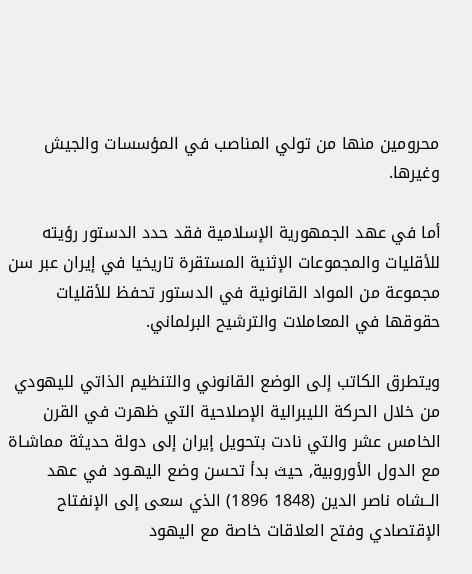محرومين منها من تولي المناصب في المؤسسات والجيش وغيرها.

أما في عهد الجمهورية الإسلامية فقد حدد الدستور رؤيته للأقليات والمجموعات الإثنية المستقرة تاريخيا في إيران عبر سن مجموعة من المواد القانونية في الدستور تحفظ للأقليات حقوقها في المعاملات والترشيح البرلماني.

ويتطرق الكاتب إلى الوضع القانوني والتنظيم الذاتي لليهودي من خلال الحركة الليبرالية الإصلاحية التي ظهرت في القرن الخامس عشر والتي نادت بتحويل إيران إلى دولة حديثة مماشـاة مع الدول الأوروبية, حيث بدأ تحسن وضع اليهـود في عهد الــشاه ناصر الدين (1848 1896) الذي سعى إلى الإنفتاح الإقتصادي وفتح العلاقات خاصة مع اليهود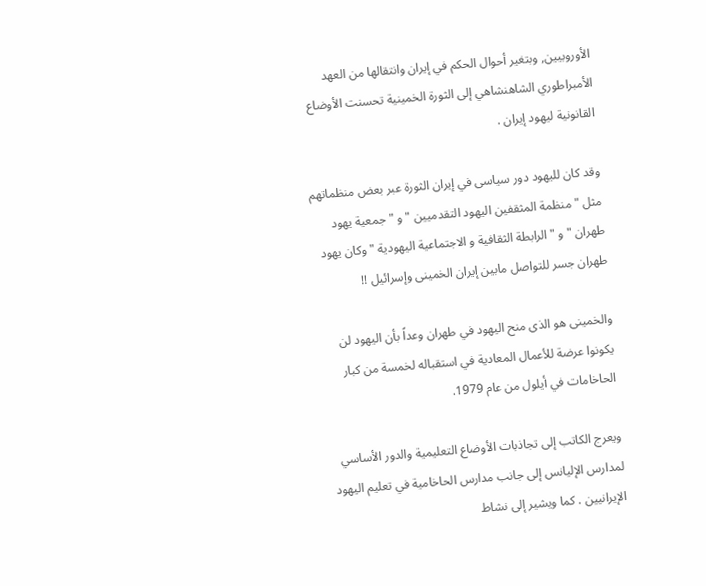الأوروبيين, وبتغير أحوال الحكم في إيران وانتقالها من العهد الأمبراطوري الشاهنشاهي إلى الثورة الخمينية تحسنت الأوضاع القانونية ليهود إيران .

وقد كان لليهود دور سياسى في إيران الثورة عبر بعض منظماتهم مثل " منظمة المثقفين اليهود التقدميين " و " جمعية يهود طهران " و " الرابطة الثقافية و الاجتماعية اليهودية " وكان يهود طهران جسر للتواصل مابين إيران الخمينى وإسرائيل !!

والخمينى هو الذى منح اليهود في طهران وعداً بأن اليهود لن يكونوا عرضة للأعمال المعادية في استقباله لخمسة من كبار الحاخامات في أيلول من عام 1979.

ويعرج الكاتب إلى تجاذبات الأوضاع التعليمية والدور الأساسي لمدارس الإليانس إلى جانب مدارس الحاخامية في تعليم اليهود الإيرانيين . كما ويشير إلى نشاط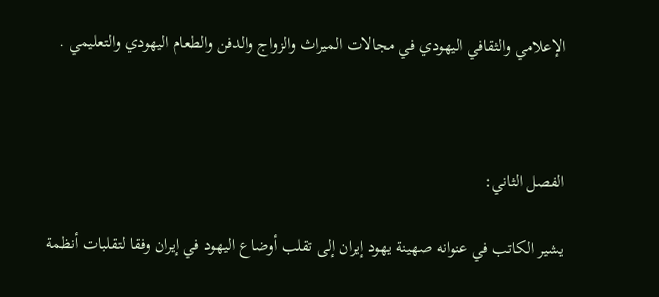الإعلامي والثقافي اليهودي في مجالات الميراث والزواج والدفن والطعام اليهودي والتعليمي .



الفصل الثاني:

يشير الكاتب في عنوانه صهينة يهود إيران إلى تقلب أوضاع اليهود في إيران وفقا لتقلبات أنظمة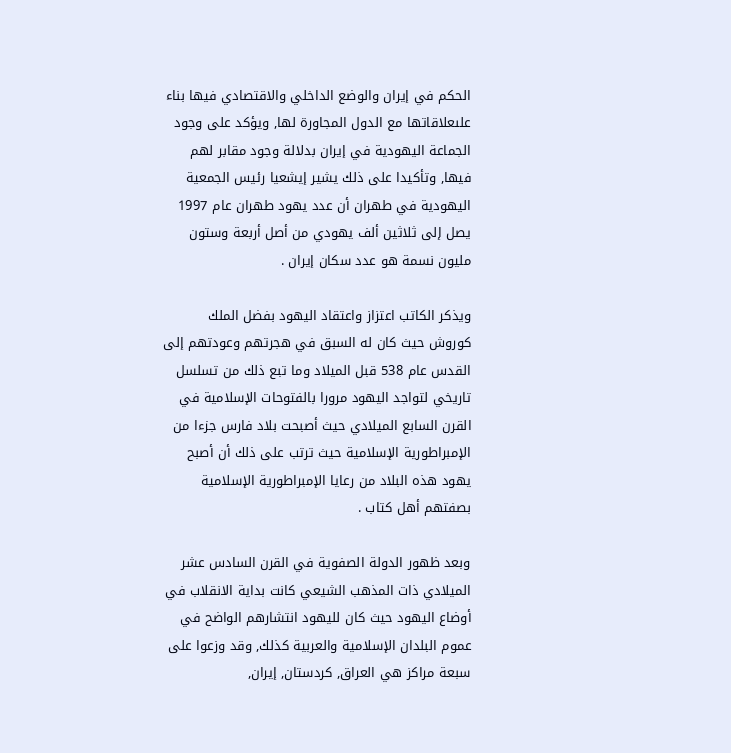الحكم في إيران والوضع الداخلي والاقتصادي فيها بناء علىعلاقاتها مع الدول المجاورة لها, ويؤكد على وجود الجماعة اليهودية في إيران بدلالة وجود مقابر لهم فيها, وتأكيدا على ذلك يشير إيشعيا رئيس الجمعية اليهودية في طهران أن عدد يهود طهران عام 1997 يصل إلى ثلاثين ألف يهودي من أصل أربعة وستون مليون نسمة هو عدد سكان إيران .

ويذكر الكاتب اعتزاز واعتقاد اليهود بفضل الملك كوروش حيث كان له السبق في هجرتهم وعودتهم إلى القدس عام 538 قبل الميلاد وما تبع ذلك من تسلسل تاريخي لتواجد اليهود مرورا بالفتوحات الإسلامية في القرن السابع الميلادي حيث أصبحت بلاد فارس جزءا من الإمبراطورية الإسلامية حيث ترتب على ذلك أن أصبح يهود هذه البلاد من رعايا الإمبراطورية الإسلامية بصفتهم أهل كتاب .

وبعد ظهور الدولة الصفوية في القرن السادس عشر الميلادي ذات المذهب الشيعي كانت بداية الانقلاب في أوضاع اليهود حيث كان لليهود انتشارهم الواضح في عموم البلدان الإسلامية والعربية كذلك, وقد وزعوا على سبعة مراكز هي العراق, كردستان, إيران,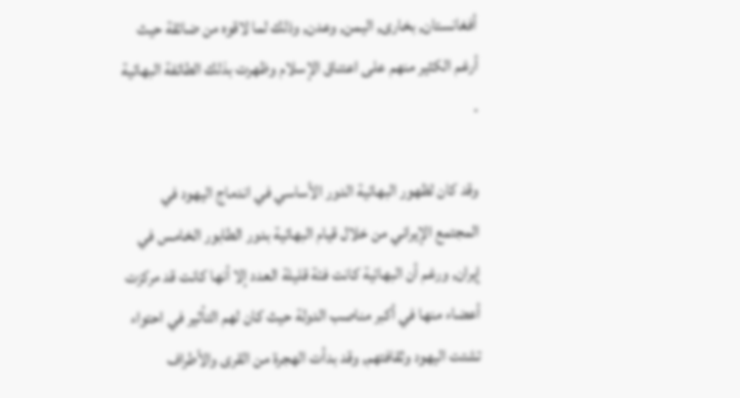أفغانستان, بخارى, اليمن, وعدن, وذلك لما لاقوه من ضائقة حيث أرغم الكثير منهم على اعتناق الإسلام وظهرت بذلك الطائفة البهائية .

وقد كان لظهور البهائية الدور الأساسي في اندماج اليهود في المجتمع الإيراني من خلال قيام البهائية بدور الطابور الخامس في إيران, ورغم أن البهائية كانت فئة قليلة العدد إلا أنها كانت قد مركزت أعضاء منها في أكبر مناصب الدولة حيث كان لهم التأثير في احتواء تشتت اليهود وثقافتهم, وقد بدأت الهجرة من القرى والأطراف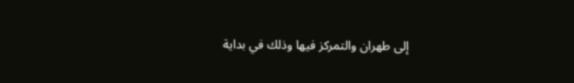إلى طهران والتمركز فيها وذلك في بداية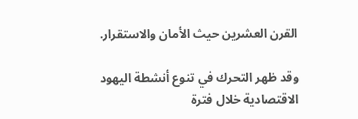القرن العشرين حيث الأمان والاستقرار.

وقد ظهر التحرك في تنوع أنشطة اليهود الاقتصادية خلال فترة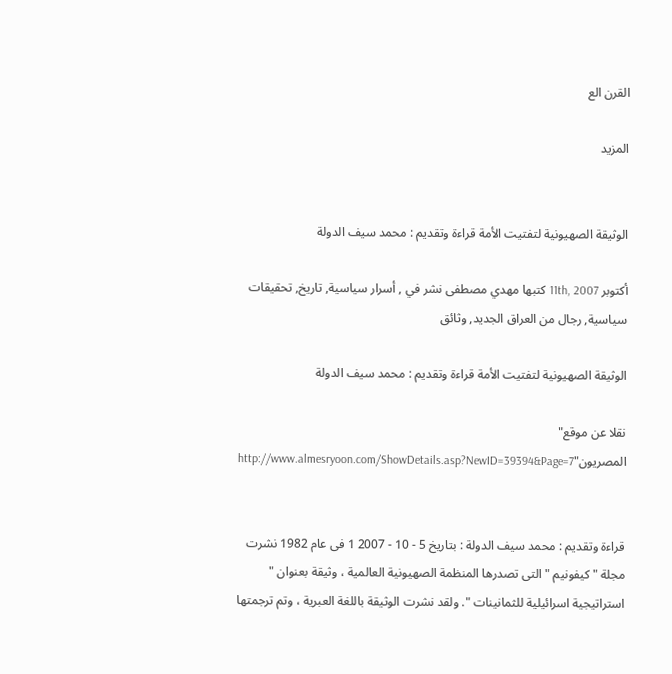القرن الع

المزيد


الوثيقة الصهيونية لتفتيت الأمة قراءة وتقديم : محمد سيف الدولة

أكتوبر 11th, 2007 كتبها مهدي مصطفى نشر في , أسرار سياسية, تاريخ, تحقيقات سياسية, رجال من العراق الجديد, وثائق

الوثيقة الصهيونية لتفتيت الأمة قراءة وتقديم : محمد سيف الدولة

نقلا عن موقع" المصريون"http://www.almesryoon.com/ShowDetails.asp?NewID=39394&Page=7


قراءة وتقديم : محمد سيف الدولة : بتاريخ 5 - 10 - 2007 1 فى عام 1982 نشرت مجلة " كيفونيم " التى تصدرها المنظمة الصهيونية العالمية ، وثيقة بعنوان " استراتيجية اسرائيلية للثمانينات ". ولقد نشرت الوثيقة باللغة العبرية ، وتم ترجمتها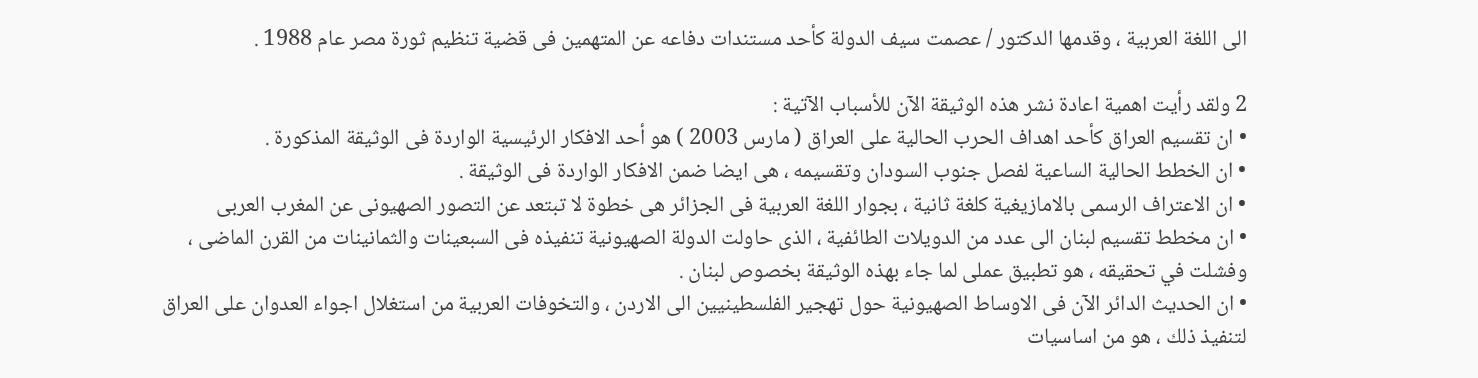الى اللغة العربية ، وقدمها الدكتور / عصمت سيف الدولة كأحد مستندات دفاعه عن المتهمين فى قضية تنظيم ثورة مصر عام 1988 .

2 ولقد رأيت اهمية اعادة نشر هذه الوثيقة الآن للأسباب الآتية :
• ان تقسيم العراق كأحد اهداف الحرب الحالية على العراق ( مارس 2003 ) هو أحد الافكار الرئيسية الواردة فى الوثيقة المذكورة .
• ان الخطط الحالية الساعية لفصل جنوب السودان وتقسيمه ، هى ايضا ضمن الافكار الواردة فى الوثيقة .
• ان الاعتراف الرسمى بالامازيغية كلغة ثانية ، بجوار اللغة العربية فى الجزائر هى خطوة لا تبتعد عن التصور الصهيونى عن المغرب العربى
• ان مخطط تقسيم لبنان الى عدد من الدويلات الطائفية ، الذى حاولت الدولة الصهيونية تنفيذه فى السبعينات والثمانينات من القرن الماضى ، وفشلت في تحقيقه ، هو تطبيق عملى لما جاء بهذه الوثيقة بخصوص لبنان .
• ان الحديث الدائر الآن فى الاوساط الصهيونية حول تهجير الفلسطينيين الى الاردن ، والتخوفات العربية من استغلال اجواء العدوان على العراق لتنفيذ ذلك ، هو من اساسيات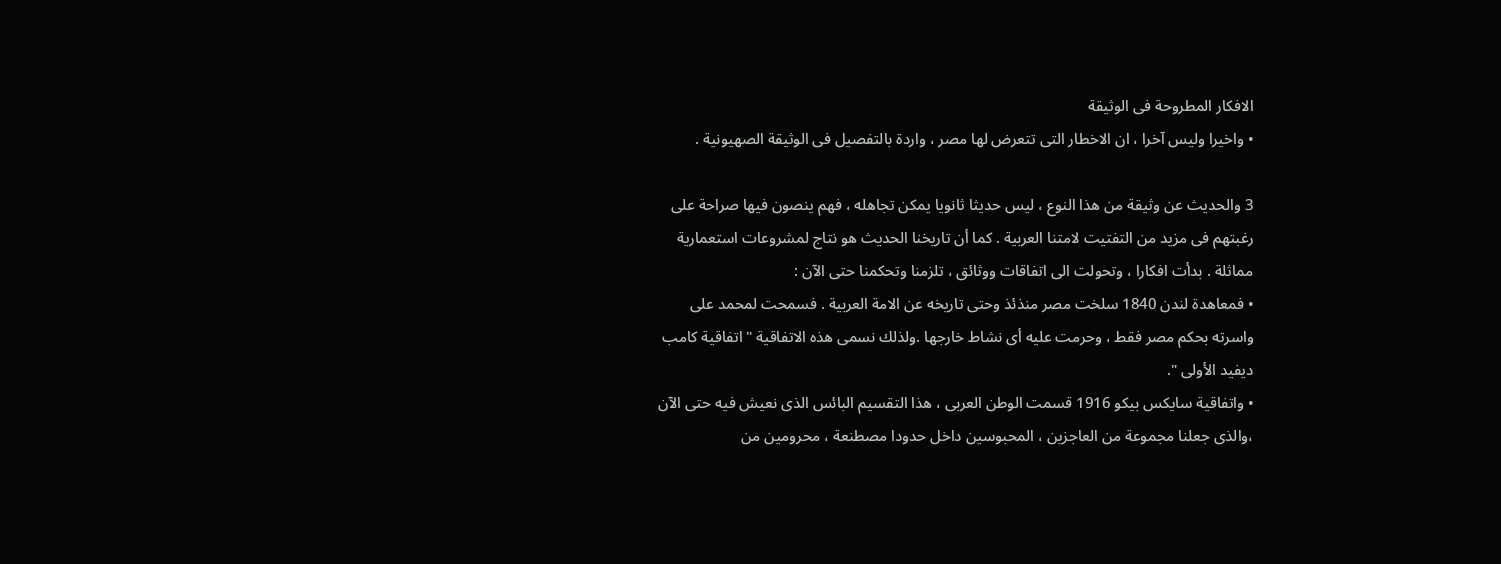الافكار المطروحة فى الوثيقة
• واخيرا وليس آخرا ، ان الاخطار التى تتعرض لها مصر ، واردة بالتفصيل فى الوثيقة الصهيونية .

3 والحديث عن وثيقة من هذا النوع ، ليس حديثا ثانويا يمكن تجاهله ، فهم ينصون فيها صراحة على رغبتهم فى مزيد من التفتيت لامتنا العربية . كما أن تاريخنا الحديث هو نتاج لمشروعات استعمارية مماثلة . بدأت افكارا ، وتحولت الى اتفاقات ووثائق ، تلزمنا وتحكمنا حتى الآن :
• فمعاهدة لندن 1840 سلخت مصر منذئذ وحتى تاريخه عن الامة العربية . فسمحت لمحمد على واسرته بحكم مصر فقط ، وحرمت عليه أى نشاط خارجها .ولذلك نسمى هذه الاتفاقية " اتفاقية كامب ديفيد الأولى ".
• واتفاقية سايكس بيكو 1916 قسمت الوطن العربى ، هذا التقسيم البائس الذى نعيش فيه حتى الآن ،والذى جعلنا مجموعة من العاجزين ، المحبوسين داخل حدودا مصطنعة ، محرومين من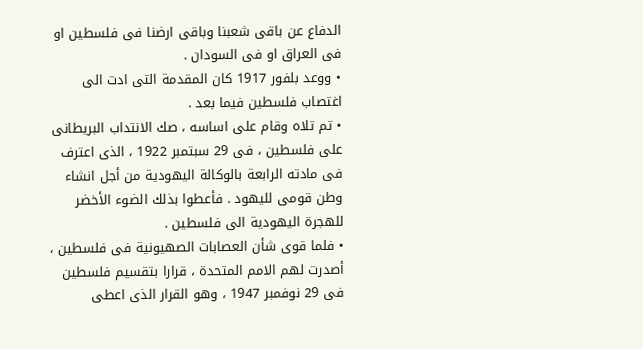الدفاع عن باقى شعبنا وباقى ارضنا فى فلسطين او فى العراق او فى السودان .
• ووعد بلفور 1917 كان المقدمة التى ادت الى اغتصاب فلسطين فيما بعد .
• تم تلاه وقام على اساسه ، صك الانتداب البريطانى على فلسطين ، فى 29 سبتمبر 1922 ، الذى اعترف فى مادته الرابعة بالوكالة اليهودية من أجل انشاء وطن قومى لليهود . فأعطوا بذلك الضوء الأخضر للهجرة اليهودية الى فلسطين .
• فلما قوى شأن العصابات الصهيونية فى فلسطين ، أصدرت لهم الامم المتحدة ، قرارا بتقسيم فلسطين فى 29 نوفمبر 1947 ، وهو القرار الذى اعطى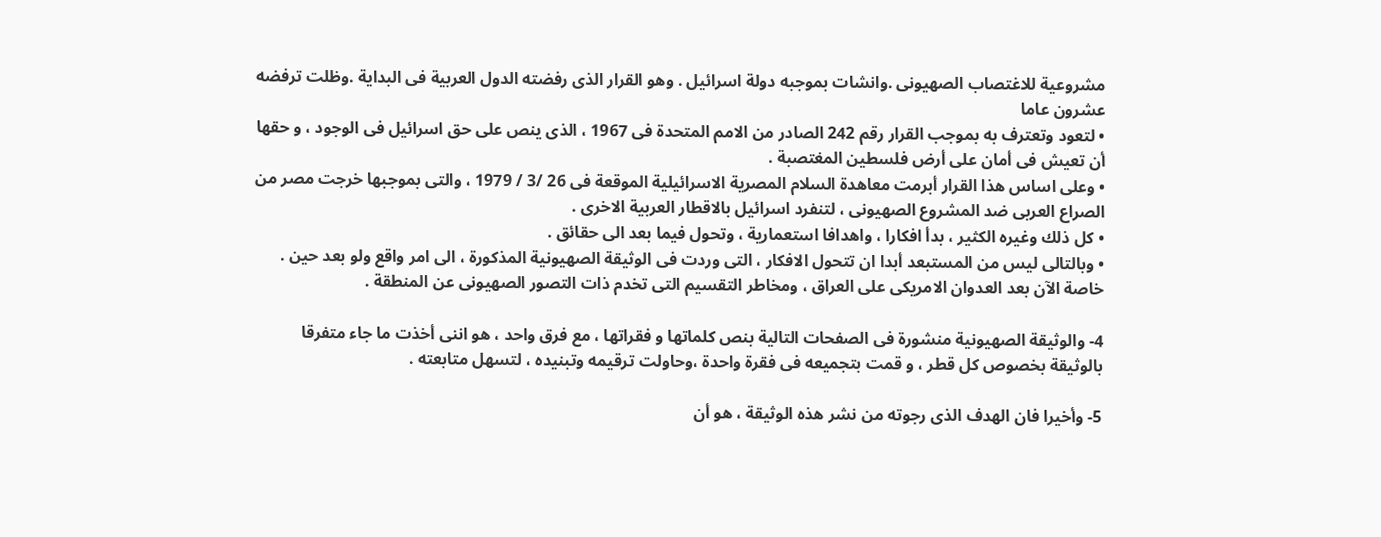مشروعية للاغتصاب الصهيونى .وانشات بموجبه دولة اسرائيل . وهو القرار الذى رفضته الدول العربية فى البداية .وظلت ترفضه عشرون عاما
• لتعود وتعترف به بموجب القرار رقم 242 الصادر من الامم المتحدة فى 1967 ، الذى ينص على حق اسرائيل فى الوجود ، و حقها أن تعيش فى أمان على أرض فلسطين المغتصبة .
• وعلى اساس هذا القرار أبرمت معاهدة السلام المصرية الاسرائيلية الموقعة فى 26 /3 / 1979 ، والتى بموجبها خرجت مصر من الصراع العربى ضد المشروع الصهيونى ، لتنفرد اسرائيل بالاقطار العربية الاخرى .
• كل ذلك وغيره الكثير ، بدأ افكارا ، واهدافا استعمارية ، وتحول فيما بعد الى حقائق .
• وبالتالى ليس من المستبعد أبدا ان تتحول الافكار ، التى وردت فى الوثيقة الصهيونية المذكورة ، الى امر واقع ولو بعد حين . خاصة الآن بعد العدوان الامريكى على العراق ، ومخاطر التقسيم التى تخدم ذات التصور الصهيونى عن المنطقة .

4- والوثيقة الصهيونية منشورة فى الصفحات التالية بنص كلماتها و فقراتها ، مع فرق واحد ، هو اننى أخذت ما جاء متفرقا بالوثيقة بخصوص كل قطر ، و قمت بتجميعه فى فقرة واحدة ،وحاولت ترقيمه وتبنيده ، لتسهل متابعته .

5- وأخيرا فان الهدف الذى رجوته من نشر هذه الوثيقة ، هو أن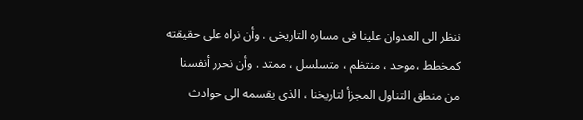ننظر الى العدوان علينا فى مساره التاريخى . وأن نراه على حقيقته كمخطط ،موحد ، منتظم ، متسلسل ، ممتد . وأن نحرر أنفسنا من منطق التناول المجزأ لتاريخنا ، الذى يقسمه الى حوادث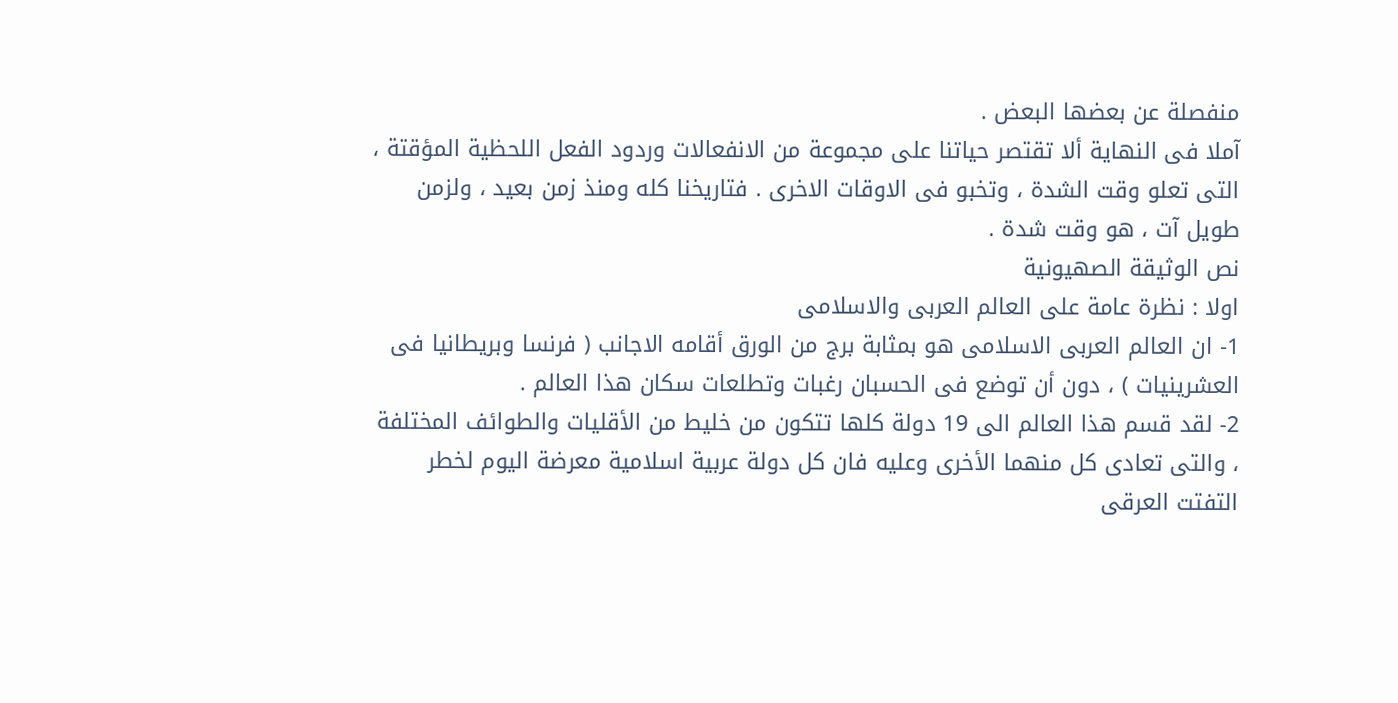منفصلة عن بعضها البعض .
آملا فى النهاية ألا تقتصر حياتنا على مجموعة من الانفعالات وردود الفعل اللحظية المؤقتة ، التى تعلو وقت الشدة ، وتخبو فى الاوقات الاخرى . فتاريخنا كله ومنذ زمن بعيد ، ولزمن طويل آت ، هو وقت شدة .
نص الوثيقة الصهيونية
اولا : نظرة عامة على العالم العربى والاسلامى
1- ان العالم العربى الاسلامى هو بمثابة برج من الورق أقامه الاجانب ( فرنسا وبريطانيا فى العشرينيات ) ، دون أن توضع فى الحسبان رغبات وتطلعات سكان هذا العالم .
2- لقد قسم هذا العالم الى 19 دولة كلها تتكون من خليط من الأقليات والطوائف المختلفة ، والتى تعادى كل منهما الأخرى وعليه فان كل دولة عربية اسلامية معرضة اليوم لخطر التفتت العرقى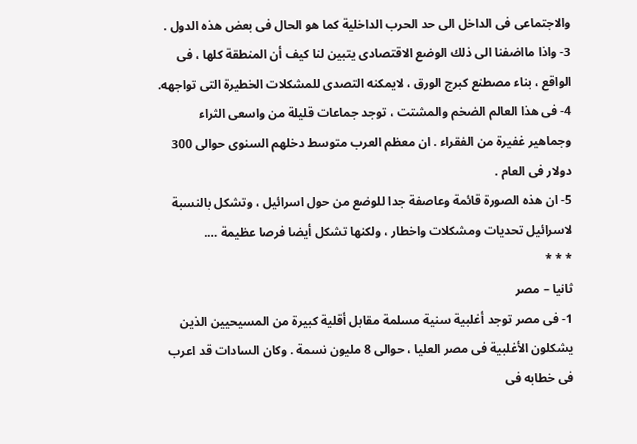والاجتماعى فى الداخل الى حد الحرب الداخلية كما هو الحال فى بعض هذه الدول .
3- واذا مااضفنا الى ذلك الوضع الاقتصادى يتبين لنا كيف أن المنطقة كلها ، فى الواقع ، بناء مصطنع كبرج الورق ، لايمكنه التصدى للمشكلات الخطيرة التى تواجهه.
4- فى هذا العالم الضخم والمشتت ، توجد جماعات قليلة من واسعى الثراء وجماهير غفيرة من الفقراء . ان معظم العرب متوسط دخلهم السنوى حوالى 300 دولار فى العام .
5- ان هذه الصورة قائمة وعاصفة جدا للوضع من حول اسرائيل ، وتشكل بالنسبة لاسرائيل تحديات ومشكلات واخطار ، ولكنها تشكل أيضا فرصا عظيمة ….
* * *
ثانيا – مصر
1- فى مصر توجد أغلبية سنية مسلمة مقابل أقلية كبيرة من المسيحيين الذين يشكلون الأغلبية فى مصر العليا ، حوالى 8 مليون نسمة . وكان السادات قد اعرب فى خطابه فى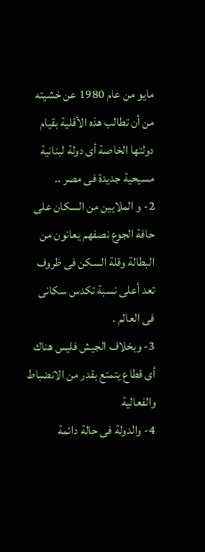مايو من عام 1980 عن خشيته من أن تطالب هذه الأقلية بقيام دولتها الخاصة أى دولة لبنانية مسيحية جديدة فى مصر ..
2- و الملايين من السكان على حافة الجوع نصفهم يعانون من البطالة وقلة السكن فى ظروف تعد أعلى نسبة تكدس سكانى فى العالم .
3- وبخلاف الجيش فليس هناك أى قطاع يتمتع بقدر من الانضباط والفعالية
4- والدولة فى حالة دائمة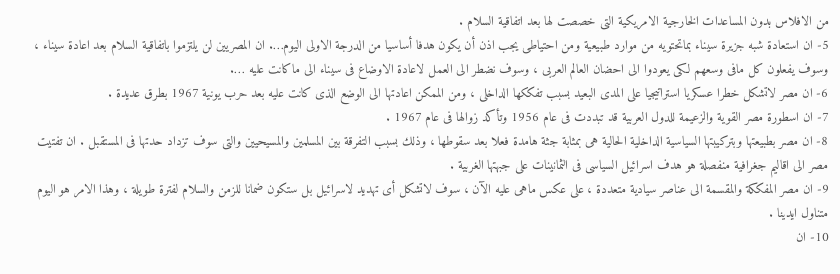من الافلاس بدون المساعدات الخارجية الامريكية التى خصصت لها بعد اتفاقية السلام .
5- ان استعادة شبه جزيرة سيناء بماتحتويه من موارد طبيعية ومن احتياطى يجب اذن أن يكون هدفا أساسيا من الدرجة الاولى اليوم…. ان المصريين لن يلتزموا باتفاقية السلام بعد اعادة سيناء ، وسوف يفعلون كل مافى وسعهم لكى يعودوا الى احضان العالم العربى ، وسوف نضطر الى العمل لاعادة الاوضاع فى سيناء الى ماكانت عليه ….
6- ان مصر لاتشكل خطرا عسكريا استراتيجيا على المدى البعيد بسبب تفككها الداخلى ، ومن الممكن اعادتها الى الوضع الذى كانت عليه بعد حرب يونية 1967 بطرق عديدة .
7- ان اسطورة مصر القوية والزعيمة للدول العربية قد تبددت فى عام 1956 وتأكد زوالها فى عام 1967 .
8- ان مصر بطبيعتها وبتركيبتها السياسية الداخلية الحالية هى بمثابة جثة هامدة فعلا بعد سقوطها ، وذلك بسبب التفرقة بين المسلمين والمسيحيين والتى سوف تزداد حدتها فى المستقبل . ان تفتيت مصر الى اقاليم جغرافية منفصلة هو هدف اسرائيل السياسى فى الثمانينات على جبهتها الغربية .
9- ان مصر المفككة والمقسمة الى عناصر سيادية متعددة ، على عكس ماهى عليه الآن ، سوف لاتشكل أى تهديد لاسرائيل بل ستكون ضمانا للزمن والسلام لفترة طويلة ، وهذا الامر هو اليوم متناول ايدينا .
10- ان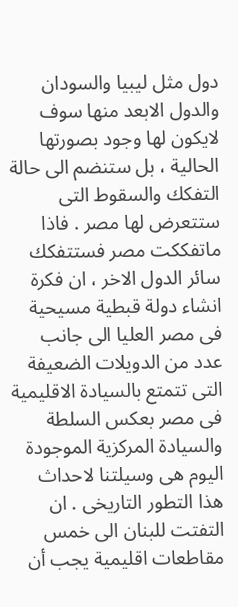دول مثل ليبيا والسودان والدول الابعد منها سوف لايكون لها وجود بصورتها الحالية ، بل ستنضم الى حالة التفكك والسقوط التى ستتعرض لها مصر . فاذا ماتفككت مصر فستتفكك سائر الدول الاخر ، ان فكرة انشاء دولة قبطية مسيحية فى مصر العليا الى جانب عدد من الدويلات الضعيفة التى تتمتع بالسيادة الاقليمية فى مصر بعكس السلطة والسيادة المركزية الموجودة اليوم هى وسيلتنا لاحداث هذا التطور التاريخى . ان التفتت للبنان الى خمس مقاطعات اقليمية يجب أن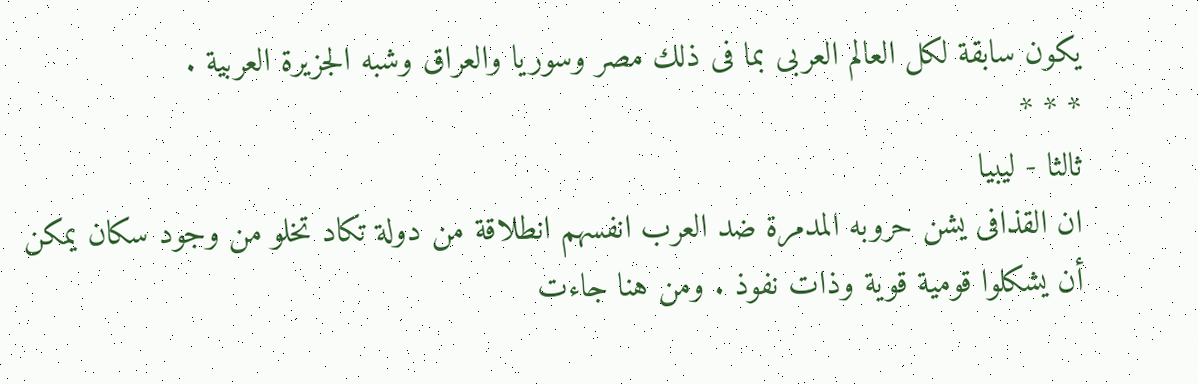يكون سابقة لكل العالم العربى بما فى ذلك مصر وسوريا والعراق وشبه الجزيرة العربية .
* * *
ثالثا - ليبيا
ان القذافى يشن حروبه المدمرة ضد العرب انفسهم انطلاقة من دولة تكاد تخلو من وجود سكان يمكن أن يشكلوا قومية قوية وذات نفوذ . ومن هنا جاءت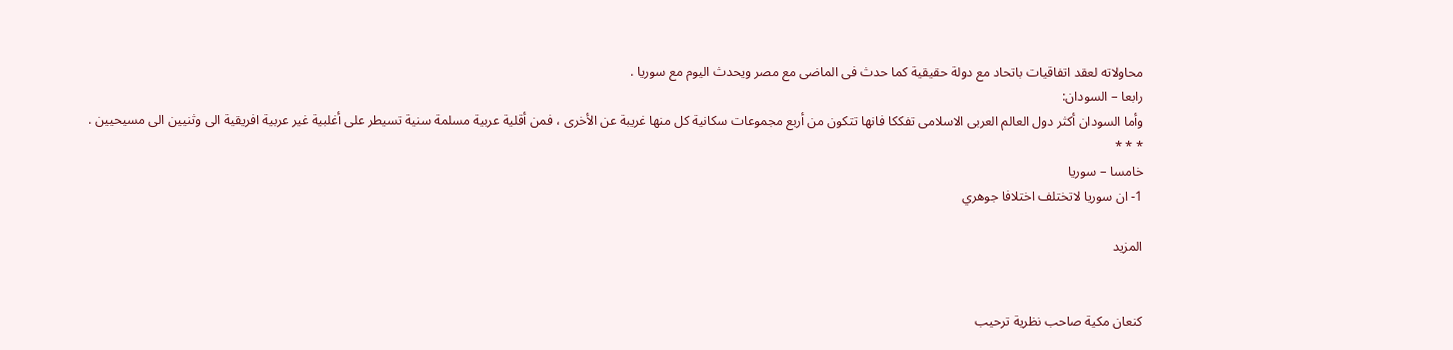محاولاته لعقد اتفاقيات باتحاد مع دولة حقيقية كما حدث فى الماضى مع مصر ويحدث اليوم مع سوريا .
رابعا – السودان:
وأما السودان أكثر دول العالم العربى الاسلامى تفككا فانها تتكون من أربع مجموعات سكانية كل منها غريبة عن الأخرى ، فمن أقلية عربية مسلمة سنية تسيطر على أغلبية غير عربية افريقية الى وثنيين الى مسيحيين .
* * *
خامسا – سوريا
1- ان سوريا لاتختلف اختلافا جوهري

المزيد


كنعان مكية صاحب نظرية ترحيب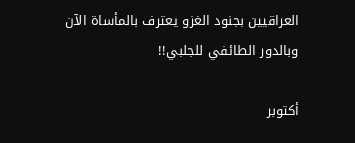العراقيين بجنود الغزو يعترف بالمأساة الآن وبالدور الطائفي للجلبي!!

أكتوبر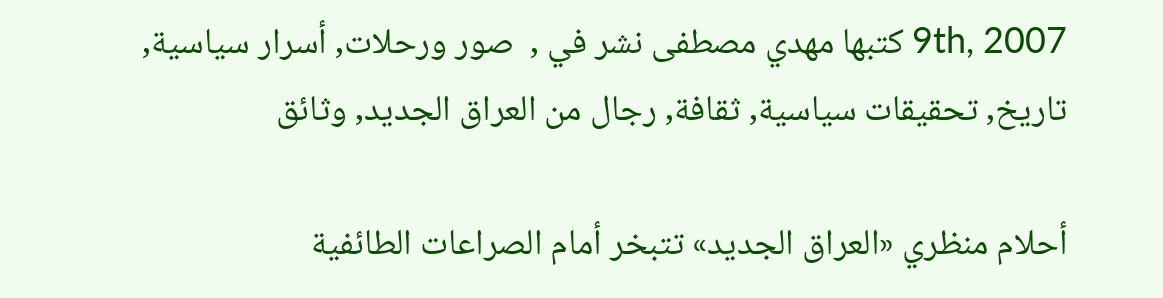9th, 2007 كتبها مهدي مصطفى نشر في ,  صور ورحلات, أسرار سياسية, تاريخ, تحقيقات سياسية, ثقافة, رجال من العراق الجديد, وثائق

أحلام منظري «العراق الجديد» تتبخر أمام الصراعات الطائفية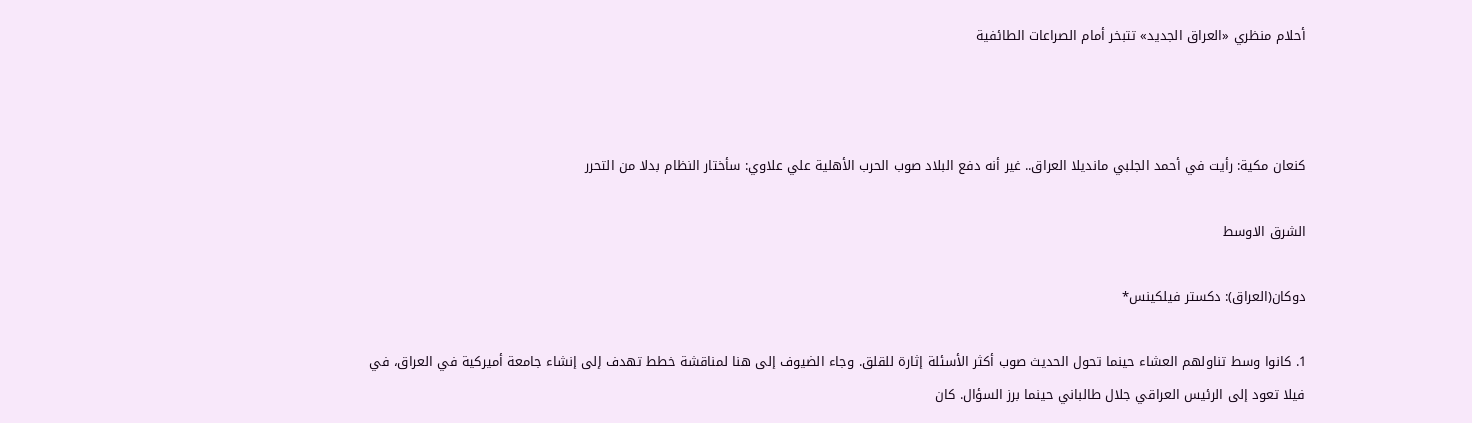أحلام منظري «العراق الجديد» تتبخر أمام الصراعات الطائفية



كنعان مكية: رأيت في أحمد الجلبي مانديلا العراق.. غير أنه دفع البلاد صوب الحرب الأهلية علي علاوي: سأختار النظام بدلا من التحرر

الشرق الاوسط

دوكان(العراق): دكستر فيلكينس*

1. كانوا وسط تناولهم العشاء حينما تحول الحديث صوب أكثر الأسئلة إثارة للقلق. وجاء الضيوف إلى هنا لمناقشة خطط تهدف إلى إنشاء جامعة أميركية في العراق، في فيلا تعود إلى الرئيس العراقي جلال طالباني حينما برز السؤال. كان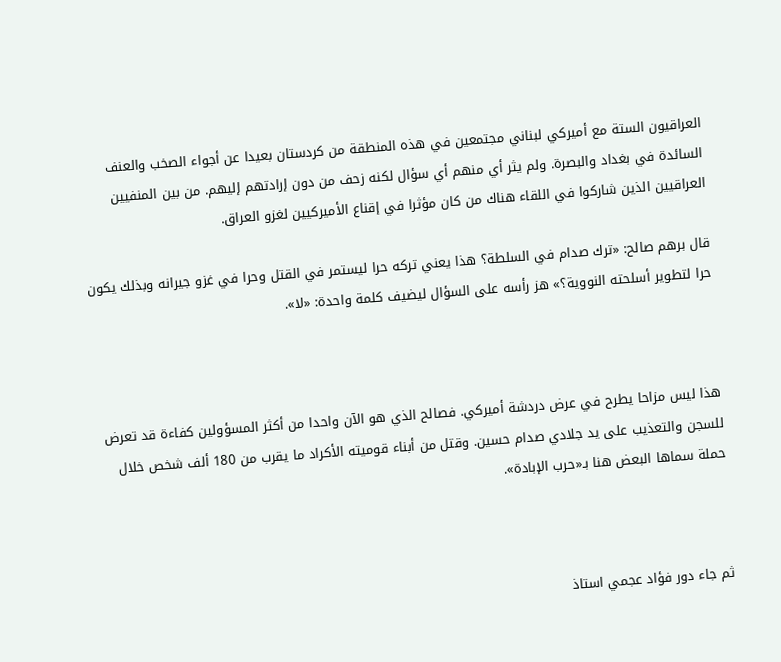العراقيون الستة مع أميركي لبناني مجتمعين في هذه المنطقة من كردستان بعيدا عن أجواء الصخب والعنف السائدة في بغداد والبصرة. ولم يثر أي منهم أي سؤال لكنه زحف من دون إرادتهم إليهم. من بين المنفيين العراقيين الذين شاركوا في اللقاء هناك من كان مؤثرا في إقناع الأميركيين لغزو العراق.

قال برهم صالح: «ترك صدام في السلطة؟ هذا يعني تركه حرا ليستمر في القتل وحرا في غزو جيرانه وبذلك يكون حرا لتطوير أسلحته النووية؟» هز رأسه على السؤال ليضيف كلمة واحدة: «لا».



هذا ليس مزاحا يطرح في عرض دردشة أميركي. فصالح الذي هو الآن واحدا من أكثر المسؤولين كفاءة قد تعرض للسجن والتعذيب على يد جلادي صدام حسين. وقتل من أبناء قوميته الأكراد ما يقرب من 180 ألف شخص خلال حملة سماها البعض هنا بـ«حرب الإبادة».



ثم جاء دور فؤاد عجمي استاذ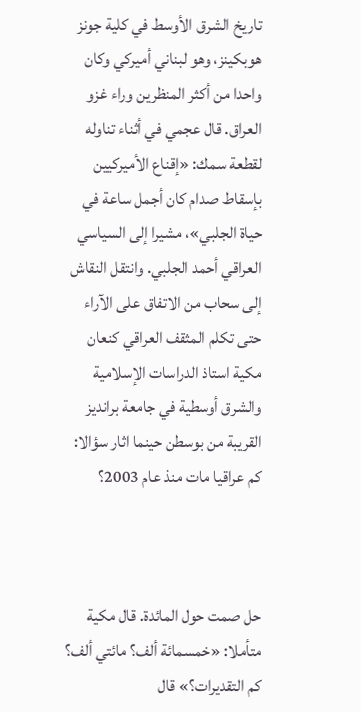تاريخ الشرق الأوسط في كلية جونز هوبكينز، وهو لبناني أميركي وكان واحدا من أكثر المنظرين وراء غزو العراق. قال عجمي في أثناء تناوله لقطعة سمك: «إقناع الأميركيين بإسقاط صدام كان أجمل ساعة في حياة الجلبي»، مشيرا إلى السياسي العراقي أحمد الجلبي. وانتقل النقاش إلى سحاب من الاتفاق على الآراء حتى تكلم المثقف العراقي كنعان مكية استاذ الدراسات الإسلامية والشرق أوسطية في جامعة برانديز القريبة من بوسطن حينما اثار سؤالا: كم عراقيا مات منذ عام 2003؟



حل صمت حول المائدة. قال مكية متأملا: «خمسمائة ألف؟ مائتي ألف؟ كم التقديرات؟» قال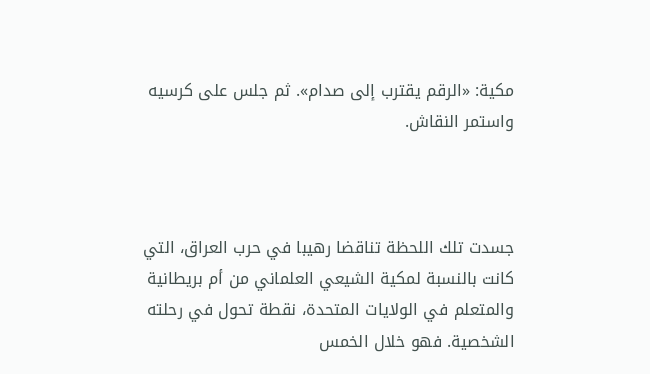مكية: «الرقم يقترب إلى صدام». ثم جلس على كرسيه واستمر النقاش.



جسدت تلك اللحظة تناقضا رهيبا في حرب العراق، التي كانت بالنسبة لمكية الشيعي العلماني من أم بريطانية والمتعلم في الولايات المتحدة، نقطة تحول في رحلته الشخصية. فهو خلال الخمس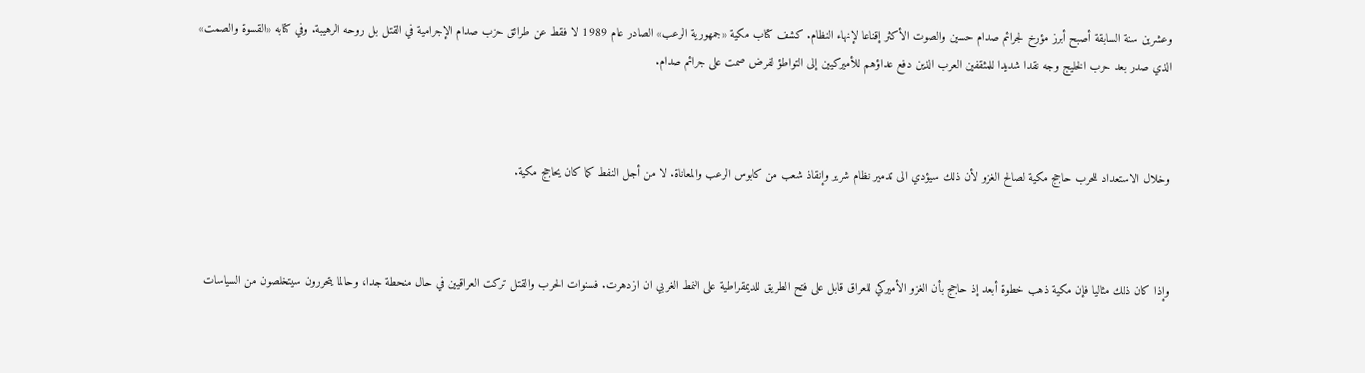وعشرين سنة السابقة أصبح أبرز مؤرخ لجرائم صدام حسين والصوت الأكثر إقناعا لإنهاء النظام. كشف كتاب مكية «جمهورية الرعب» الصادر عام 1989 لا فقط عن طرائق حزب صدام الإجرامية في القتل بل روحه الرهيبة. وفي كتابه «القسوة والصمت» الذي صدر بعد حرب الخليج وجه نقدا شديدا للمثقفين العرب الذين دفع عداؤهم للأميركيين إلى التواطؤ لفرض صمت على جرائم صدام.



وخلال الاستعداد للحرب حاجج مكية لصالح الغزو لأن ذلك سيؤدي الى تدمير نظام شرير وإنقاذ شعب من كابوس الرعب والمعاناة. لا من أجل النفط كما كان يحاجج مكية.



وإذا كان ذلك مثاليا فإن مكية ذهب خطوة أبعد إذ حاجج بأن الغزو الأميركي للعراق قابل على فتح الطريق للديمقراطية على النمط الغربي ان ازدهرت. فسنوات الحرب والقتل تركت العراقيين في حال منحطة جدا، وحالما يتحررون سيتخلصون من السياسات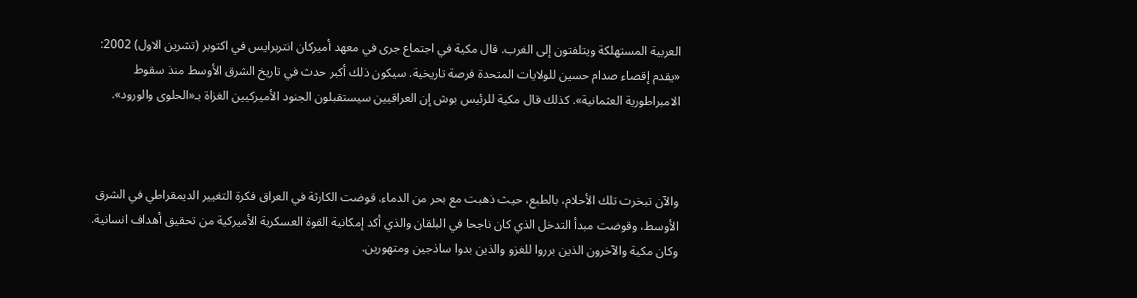العربية المستهلكة ويتلفتون إلى الغرب. قال مكية في اجتماع جرى في معهد أميركان انتربرايس في اكتوبر (تشرين الاول) 2002: «يقدم إقصاء صدام حسين للولايات المتحدة فرصة تاريخية. سيكون ذلك أكبر حدث في تاريخ الشرق الأوسط منذ سقوط الامبراطورية العثمانية». كذلك قال مكية للرئيس بوش إن العراقيين سيستقبلون الجنود الأميركيين الغزاة بـ«الحلوى والورود».



والآن تبخرت تلك الأحلام، بالطبع، حيث ذهبت مع بحر من الدماء. قوضت الكارثة في العراق فكرة التغيير الديمقراطي في الشرق الأوسط، وقوضت مبدأ التدخل الذي كان ناجحا في البلقان والذي أكد إمكانية القوة العسكرية الأميركية من تحقيق أهداف انسانية. وكان مكية والآخرون الذين برروا للغزو والذين بدوا ساذجين ومتهورين.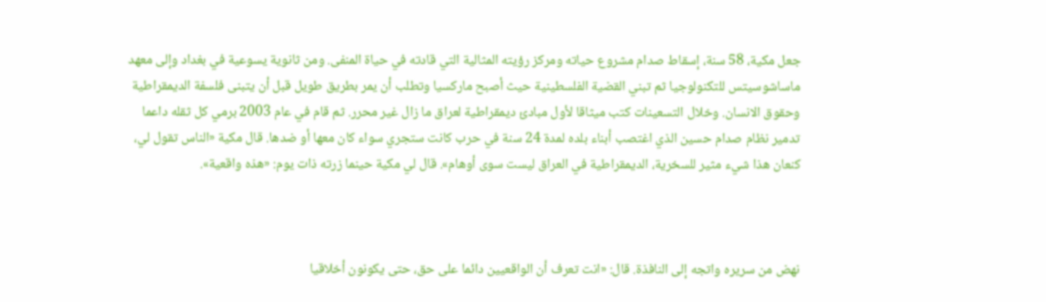جعل مكية، 58 سنة، إسقاط صدام مشروع حياته ومركز رؤيته المثالية التي قادته في حياة المنفى. ومن ثانوية يسوعية في بغداد وإلى معهد ماساشوسيتس للتكنولوجيا ثم تبني القضية الفلسطينية حيث أصبح ماركسيا وتطلب أن يمر بطريق طويل قبل أن يتبنى فلسفة الديمقراطية وحقوق الانسان. وخلال التسعينات كتب ميثاقا لأول مبادئ ديمقراطية لعراق ما زال غير محرر. ثم قام في عام 2003 برمي كل ثقله داعما تدمير نظام صدام حسين الذي اغتصب أبناء بلده لمدة 24 سنة في حرب كانت ستجري سواء كان معها أو ضدها. قال مكية «الناس تقول لي، كنعان هذا شيء مثير للسخرية، الديمقراطية في العراق ليست سوى أوهام». قال لي مكية حينما زرته ذات يوم: «هذه واقعية».



نهض من سريره واتجه إلى النافذة. قال: «انت تعرف أن الواقعيين دائما على حق، حتى يكونون أخلاقيا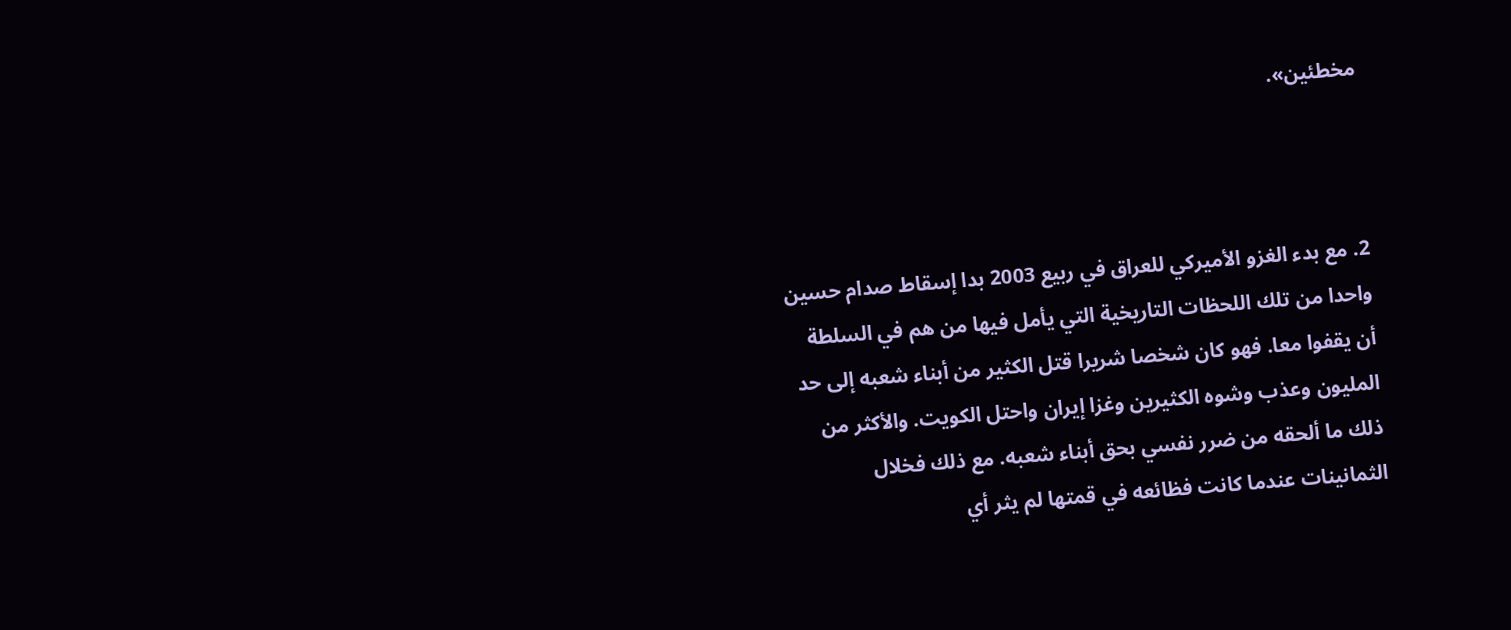مخطئين».



2. مع بدء الغزو الأميركي للعراق في ربيع 2003 بدا إسقاط صدام حسين واحدا من تلك اللحظات التاريخية التي يأمل فيها من هم في السلطة أن يقفوا معا. فهو كان شخصا شريرا قتل الكثير من أبناء شعبه إلى حد المليون وعذب وشوه الكثيرين وغزا إيران واحتل الكويت. والأكثر من ذلك ما ألحقه من ضرر نفسي بحق أبناء شعبه. مع ذلك فخلال الثمانينات عندما كانت فظائعه في قمتها لم يثر أي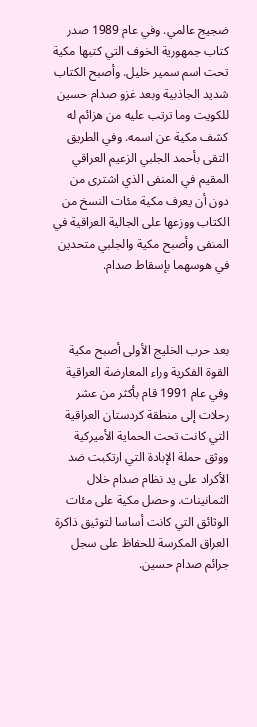ضجيج عالمي. وفي عام 1989 صدر كتاب جمهورية الخوف التي كتبها مكية تحت اسم سمير خليل. وأصبح الكتاب شديد الجاذبية وبعد غزو صدام حسين للكويت وما ترتب عليه من هزائم له كشف مكية عن اسمه. وفي الطريق التقى بأحمد الجلبي الزعيم العراقي المقيم في المنفى الذي اشترى من دون أن يعرف مكية مئات النسخ من الكتاب ووزعها على الجالية العراقية في المنفى وأصبح مكية والجلبي متحدين في هوسهما بإسقاط صدام.



بعد حرب الخليج الأولى أصبح مكية القوة الفكرية وراء المعارضة العراقية وفي عام 1991 قام بأكثر من عشر رحلات إلى منطقة كردستان العراقية التي كانت تحت الحماية الأميركية ووثق حملة الإبادة التي ارتكبت ضد الأكراد على يد نظام صدام خلال الثمانينات. وحصل مكية على مئات الوثائق التي كانت أساسا لتوثيق ذاكرة العراق المكرسة للحفاظ على سجل جرائم صدام حسين.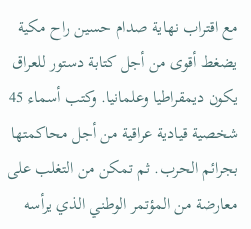مع اقتراب نهاية صدام حسين راح مكية يضغط أقوى من أجل كتابة دستور للعراق يكون ديمقراطيا وعلمانيا. وكتب أسماء 45 شخصية قيادية عراقية من أجل محاكمتها بجرائم الحرب. ثم تمكن من التغلب على معارضة من المؤتمر الوطني الذي يرأسه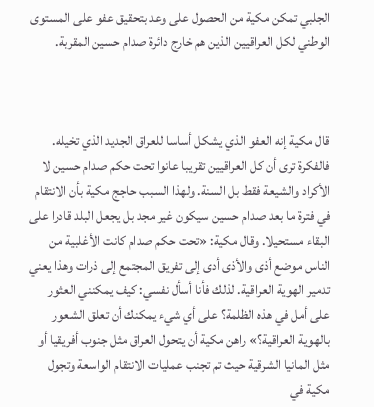الجلبي تمكن مكية من الحصول على وعد بتحقيق عفو على المستوى الوطني لكل العراقيين الذين هم خارج دائرة صدام حسين المقربة.



قال مكية إنه العفو الذي يشكل أساسا للعراق الجديد الذي تخيله. فالفكرة ترى أن كل العراقيين تقريبا عانوا تحت حكم صدام حسين لا الأكراد والشيعة فقط بل السنة. ولهذا السبب حاجج مكية بأن الانتقام في فترة ما بعد صدام حسين سيكون غير مجد بل يجعل البلد قادرا على البقاء مستحيلا. وقال مكية: «تحت حكم صدام كانت الأغلبية من الناس موضع أذى والأذى أدى إلى تفريق المجتمع إلى ذرات وهذا يعني تدمير الهوية العراقية. لذلك فأنا أسأل نفسي: كيف يمكنني العثور على أمل في هذه الظلمة؟ على أي شيء يمكنك أن تعلق الشعور بالهوية العراقية؟» راهن مكية أن يتحول العراق مثل جنوب أفريقيا أو مثل المانيا الشرقية حيث تم تجنب عمليات الانتقام الواسعة وتجول مكية في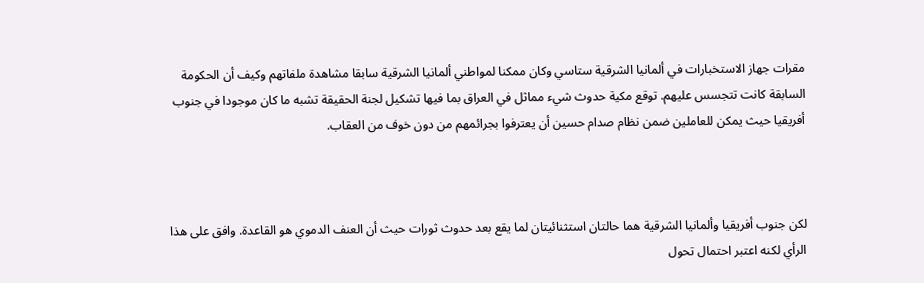مقرات جهاز الاستخبارات في ألمانيا الشرقية ستاسي وكان ممكنا لمواطني ألمانيا الشرقية سابقا مشاهدة ملفاتهم وكيف أن الحكومة السابقة كانت تتجسس عليهم. توقع مكية حدوث شيء مماثل في العراق بما فيها تشكيل لجنة الحقيقة تشبه ما كان موجودا في جنوب أفريقيا حيث يمكن للعاملين ضمن نظام صدام حسين أن يعترفوا بجرائمهم من دون خوف من العقاب.



لكن جنوب أفريقيا وألمانيا الشرقية هما حالتان استثنائيتان لما يقع بعد حدوث ثورات حيث أن العنف الدموي هو القاعدة. وافق على هذا الرأي لكنه اعتبر احتمال تحول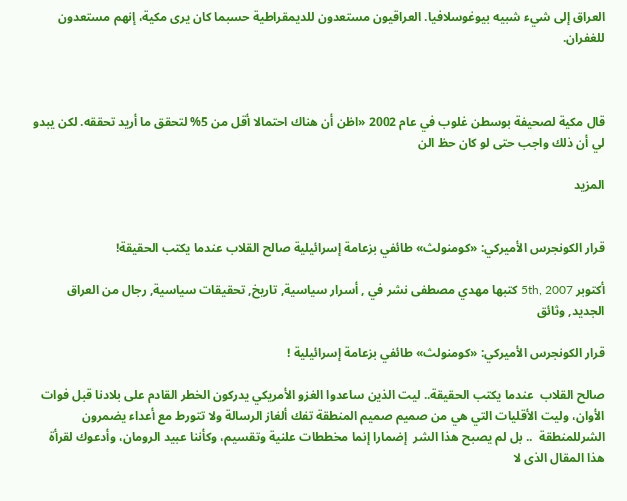العراق إلى شيء شبيه بيوغوسلافيا. العراقيون مستعدون للديمقراطية حسبما كان يرى مكية، إنهم مستعدون للغفران.



قال مكية لصحيفة بوسطن غلوب في عام 2002 «اظن أن هناك احتمالا أقل من 5% لتحقق ما أريد تحققه. لكن يبدو لي أن ذلك واجب حتى لو كان حظ الن

المزيد


قرار الكونجرس الأميركي: «كومنولث» طائفي بزعامة إسرائيلية صالح القلاب عندما يكتب الحقيقة!

أكتوبر 5th, 2007 كتبها مهدي مصطفى نشر في , أسرار سياسية, تاريخ, تحقيقات سياسية, رجال من العراق الجديد, وثائق

قرار الكونجرس الأميركي: «كومنولث» طائفي بزعامة إسرائيلية !

صالح القلاب  عندما يكتب الحقيقة.. ليت الذين ساعدوا الغزو الأمريكي يدركون الخطر القادم على بلادنا قبل فوات الأوان، وليت الأقليات التي هي من صميم صميم المنطقة تفك ألغاز الرسالة ولا تتورط مع أعداء يضمرون  الشرللمنطقة  .. بل لم يصبح هذا الشر  إضمارا إنما مخططات علنية وتقسيم، وكأننا عبيد الرومان، وأدعوك لقرأة هذا المقال الذى لا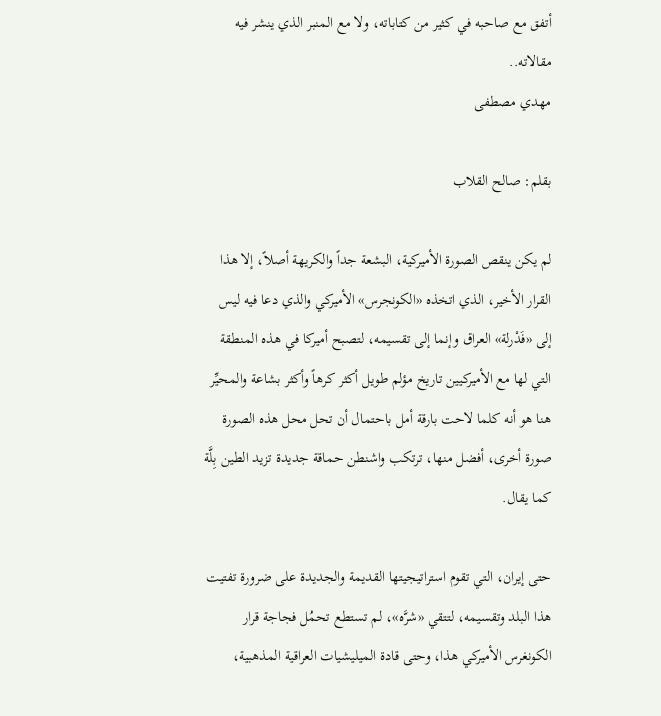أتفق مع صاحبه في كثير من كتاباته، ولا مع المنبر الذي ينشر فيه مقالاته..
مهدي مصطفى

بقلم: صالح القلاب

لم يكن ينقص الصورة الأميركية، البشعة جداً والكريهة أصلاً، إلا هذا القرار الأخير، الذي اتخذه «الكونجرس» الأميركي والذي دعا فيه ليس إلى «فَدْرلة» العراق وإنما إلى تقسيمه، لتصبح أميركا في هذه المنطقة التي لها مع الأميركيين تاريخ مؤلم طويل أكثر كرهاً وأكثر بشاعة والمحيِّر هنا هو أنه كلما لاحت بارقة أمل باحتمال أن تحل محل هذه الصورة صورة أخرى، أفضل منها، ترتكب واشنطن حماقة جديدة تزيد الطين بِلَّة كما يقال.

حتى إيران، التي تقوم استراتيجيتها القديمة والجديدة على ضرورة تفتيت هذا البلد وتقسيمه، لتتقي «شرَّه»، لم تستطع تحمُل فجاجة قرار الكونغرس الأميركي هذا، وحتى قادة الميليشيات العراقية المذهبية،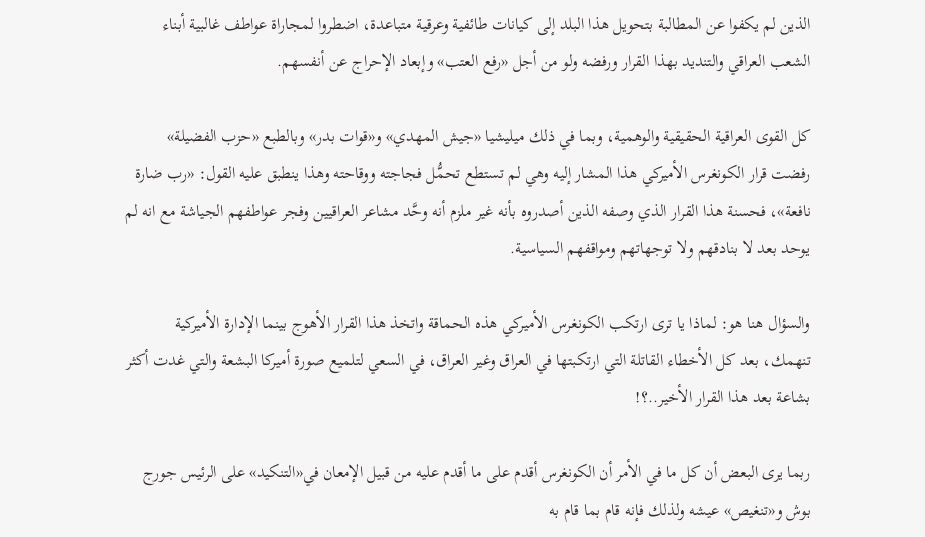الذين لم يكفوا عن المطالبة بتحويل هذا البلد إلى كيانات طائفية وعرقية متباعدة، اضطروا لمجاراة عواطف غالبية أبناء الشعب العراقي والتنديد بهذا القرار ورفضه ولو من أجل «رفع العتب» وإبعاد الإحراج عن أنفسهم.

كل القوى العراقية الحقيقية والوهمية، وبما في ذلك ميليشيا «جيش المهدي» و«قوات بدر» وبالطبع «حزب الفضيلة» رفضت قرار الكونغرس الأميركي هذا المشار إليه وهي لم تستطع تحمُّل فجاجته ووقاحته وهذا ينطبق عليه القول: «رب ضارة نافعة»، فحسنة هذا القرار الذي وصفه الذين أصدروه بأنه غير ملزم أنه وحَّد مشاعر العراقيين وفجر عواطفهم الجياشة مع انه لم يوحد بعد لا بنادقهم ولا توجهاتهم ومواقفهم السياسية.

والسؤال هنا هو: لماذا يا ترى ارتكب الكونغرس الأميركي هذه الحماقة واتخذ هذا القرار الأهوج بينما الإدارة الأميركية تنهمك، بعد كل الأخطاء القاتلة التي ارتكبتها في العراق وغير العراق، في السعي لتلميع صورة أميركا البشعة والتي غدت أكثر بشاعة بعد هذا القرار الأخير..؟!

ربما يرى البعض أن كل ما في الأمر أن الكونغرس أقدم على ما أقدم عليه من قبيل الإمعان في«التنكيد» على الرئيس جورج بوش و«تنغيص» عيشه ولذلك فإنه قام بما قام به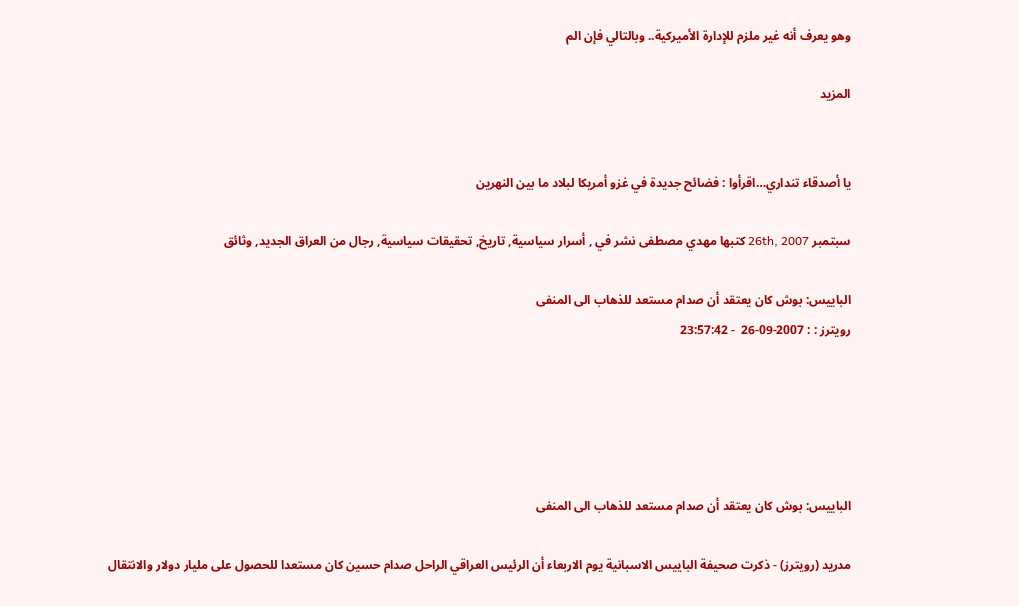وهو يعرف أنه غير ملزم للإدارة الأميركية.. وبالتالي فإن الم

المزيد


يا أصدقاء تنداري…اقرأوا : فضائح جديدة في غزو أمريكا لبلاد ما بين النهرين

سبتمبر 26th, 2007 كتبها مهدي مصطفى نشر في , أسرار سياسية, تاريخ, تحقيقات سياسية, رجال من العراق الجديد, وثائق

الباييس: بوش كان يعتقد أن صدام مستعد للذهاب الى المنفى
رويترز : : 2007-09-26  - 23:57:42





الباييس: بوش كان يعتقد أن صدام مستعد للذهاب الى المنفى

مدريد (رويترز) - ذكرت صحيفة الباييس الاسبانية يوم الاربعاء أن الرئيس العراقي الراحل صدام حسين كان مستعدا للحصول على مليار دولار والانتقال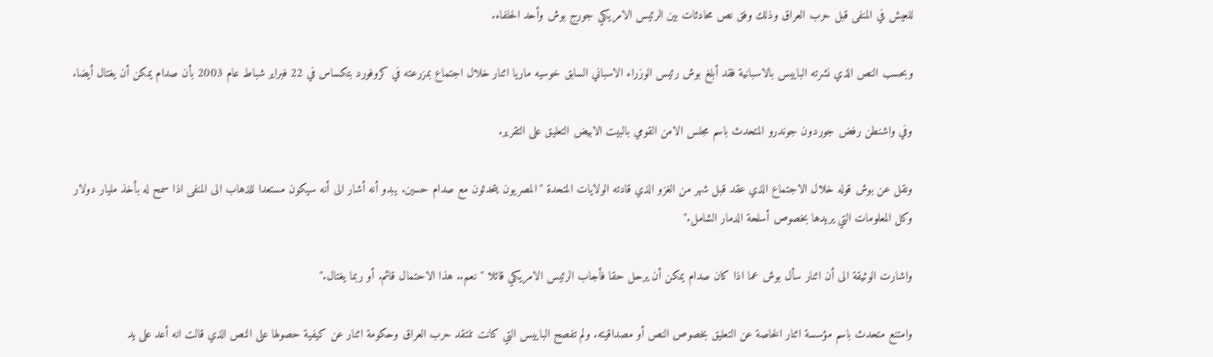للعيش في المنفى قبل حرب العراق وذلك وفق نص محادثات بين الرئيس الامريكي جورج بوش وأحد الحلفاء.

وبحسب النص الذي نشرته الباييس بالاسبانية فقد أبلغ بوش رئيس الوزراء الاسباني السابق خوسيه ماريا اثنار خلال اجتماع بمزرعته في كروفورد بتكساس في 22 فبراير شباط عام 2003 بأن صدام يمكن أن يغتال أيضا.

وفي واشنطن رفض جوردون جوندرو المتحدث باسم مجلس الامن القومي بالبيت الابيض التعليق على التقرير.

ونقل عن بوش قوله خلال الاجتماع الذي عقد قبل شهر من الغزو الذي قادته الولايات المتحدة "المصريون يتحدثون مع صدام حسين. يبدو أنه أشار الى أنه سيكون مستعدا للذهاب الى المنفى اذا سمح له بأخذ مليار دولار وكل المعلومات التي يريدها بخصوص أسلحة الدمار الشامل."

واشارت الوثيقة الى أن اثنار سأل بوش عما اذا كان صدام يمكن أن يرحل حقا فأجاب الرئيس الامريكي قائلا "نعم.. هذا الاحتمال قائم. أو ربما يغتال."

وامتنع متحدث باسم مؤسسة اثنار الخاصة عن التعليق بخصوص النص أو مصداقيته. ولم تفصح الباييس التي كانت تنتقد حرب العراق وحكومة اثنار عن كيفية حصولها على النص الذي قالت انه أعد على يد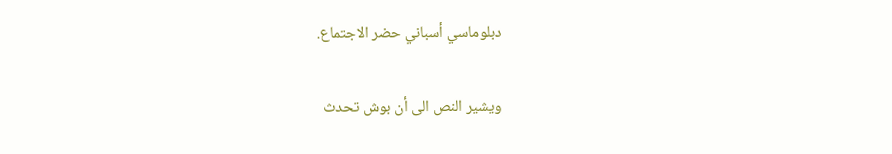دبلوماسي أسباني حضر الاجتماع.

ويشير النص الى أن بوش تحدث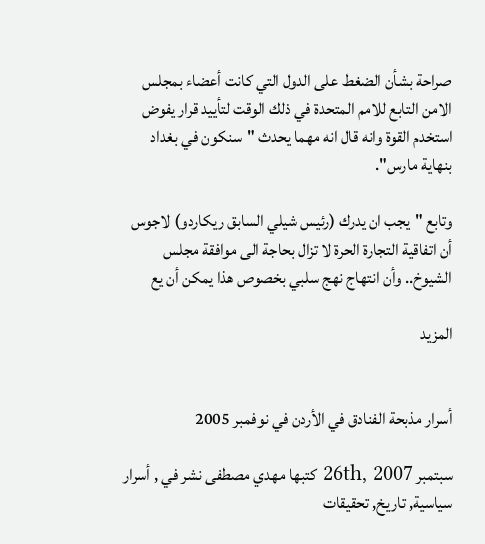صراحة بشأن الضغط على الدول التي كانت أعضاء بمجلس الامن التابع للامم المتحدة في ذلك الوقت لتأييد قرار يفوض استخدم القوة وانه قال انه مهما يحدث "سنكون في بغداد بنهاية مارس".

وتابع "يجب ان يدرك (رئيس شيلي السابق ريكاردو) لاجوس أن اتفاقية التجارة الحرة لا تزال بحاجة الى موافقة مجلس الشيوخ.. وأن انتهاج نهج سلبي بخصوص هذا يمكن أن يع

المزيد


أسرار مذبحة الفنادق في الأردن في نوفمبر 2005

سبتمبر 26th, 2007 كتبها مهدي مصطفى نشر في , أسرار سياسية, تاريخ, تحقيقات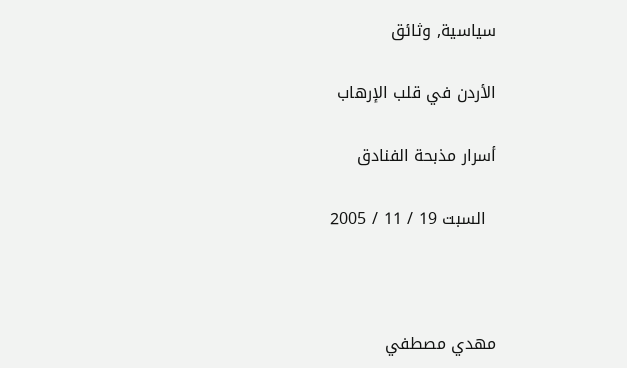سياسية, وثائق

الأردن في قلب الإرهاب

أسرار مذبحة الفنادق

  السبت 19 / 11 / 2005



مهدي مصطفي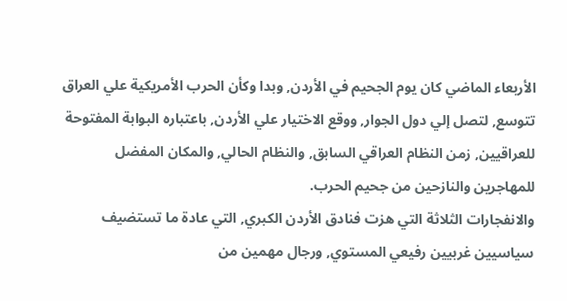الأربعاء الماضي كان يوم الجحيم في الأردن, وبدا وكأن الحرب الأمريكية علي العراق تتوسع, لتصل إلي دول الجوار, ووقع الاختيار علي الأردن, باعتباره البوابة المفتوحة للعراقيين, زمن النظام العراقي السابق, والنظام الحالي, والمكان المفضل للمهاجرين والنازحين من جحيم الحرب.
والانفجارات الثلاثة التي هزت فنادق الأردن الكبري, التي عادة ما تستضيف سياسيين غربيين رفيعي المستوي, ورجال مهمين من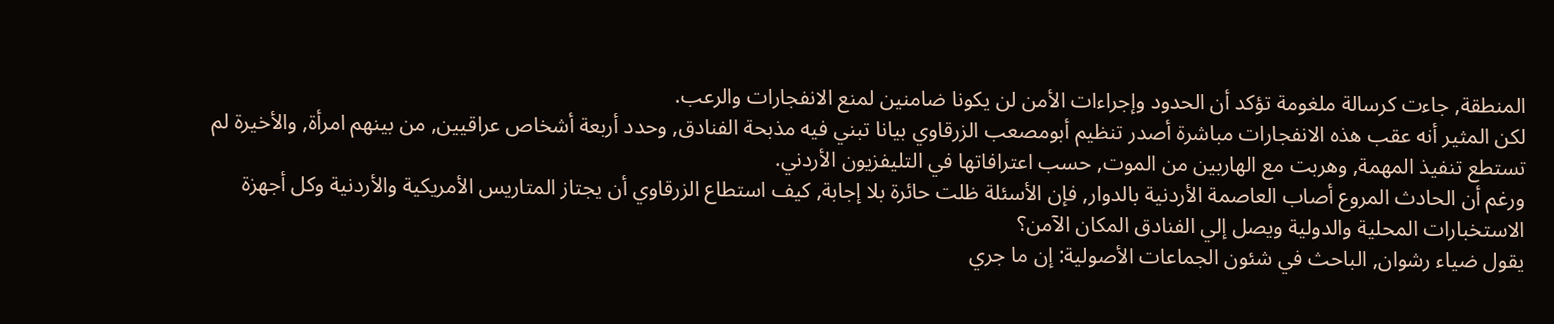المنطقة, جاءت كرسالة ملغومة تؤكد أن الحدود وإجراءات الأمن لن يكونا ضامنين لمنع الانفجارات والرعب.
لكن المثير أنه عقب هذه الانفجارات مباشرة أصدر تنظيم أبومصعب الزرقاوي بيانا تبني فيه مذبحة الفنادق, وحدد أربعة أشخاص عراقيين, من بينهم امرأة, والأخيرة لم تستطع تنفيذ المهمة, وهربت مع الهاربين من الموت, حسب اعترافاتها في التليفزيون الأردني.
ورغم أن الحادث المروع أصاب العاصمة الأردنية بالدوار, فإن الأسئلة ظلت حائرة بلا إجابة, كيف استطاع الزرقاوي أن يجتاز المتاريس الأمريكية والأردنية وكل أجهزة الاستخبارات المحلية والدولية ويصل إلي الفنادق المكان الآمن؟
يقول ضياء رشوان, الباحث في شئون الجماعات الأصولية: إن ما جري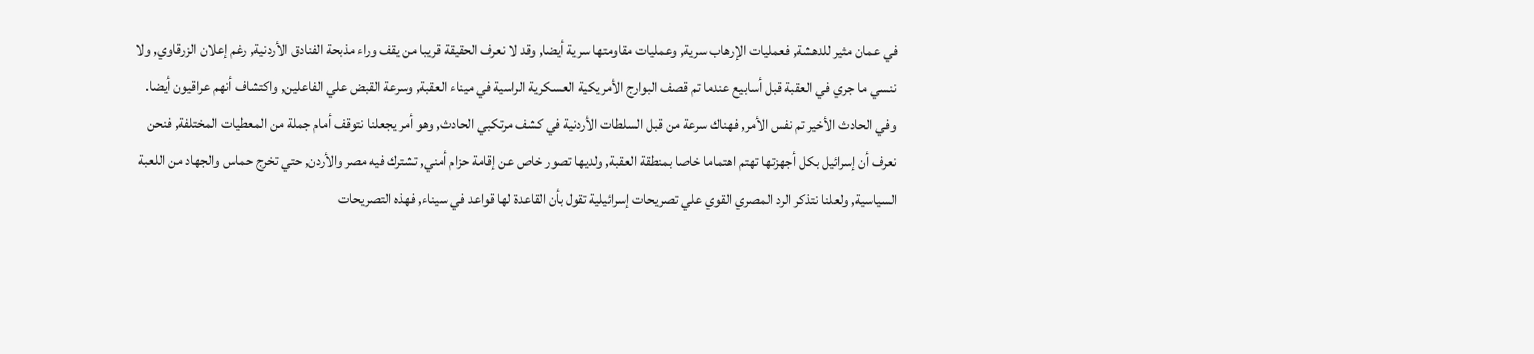في عمان مثير للدهشة, فعمليات الإرهاب سرية, وعمليات مقاومتها سرية أيضا, وقد لا نعرف الحقيقة قريبا من يقف وراء مذبحة الفنادق الأردنية, رغم إعلان الزرقاوي, ولا ننسي ما جري في العقبة قبل أسابيع عندما تم قصف البوارج الأمريكية العسكرية الراسية في ميناء العقبة, وسرعة القبض علي الفاعلين, واكتشاف أنهم عراقيون أيضا. وفي الحادث الأخير تم نفس الأمر, فهناك سرعة من قبل السلطات الأردنية في كشف مرتكبي الحادث, وهو أمر يجعلنا نتوقف أمام جملة من المعطيات المختلفة, فنحن نعرف أن إسرائيل بكل أجهزتها تهتم اهتماما خاصا بمنطقة العقبة, ولديها تصور خاص عن إقامة حزام أمني, تشترك فيه مصر والأردن, حتي تخرج حماس والجهاد من اللعبة السياسية, ولعلنا نتذكر الرد المصري القوي علي تصريحات إسرائيلية تقول بأن القاعدة لها قواعد في سيناء, فهذه التصريحات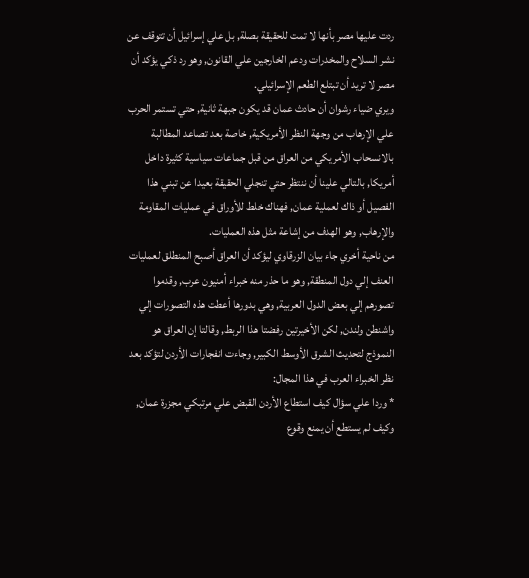ردت عليها مصر بأنها لا تمت للحقيقة بصلة, بل علي إسرائيل أن تتوقف عن نشر السلاح والمخدرات ودعم الخارجين علي القانون, وهو رد ذكي يؤكد أن مصر لا تريد أن تبتلع الطعم الإسرائيلي.
ويري ضياء رشوان أن حادث عمان قد يكون جبهة ثانية, حتي تستمر الحرب علي الإرهاب من وجهة النظر الأمريكية, خاصة بعد تصاعد المطالبة بالانسحاب الأمريكي من العراق من قبل جماعات سياسية كثيرة داخل أمريكا, بالتالي علينا أن ننتظر حتي تنجلي الحقيقة بعيدا عن تبني هذا الفصيل أو ذاك لعملية عمان, فهناك خلط للأوراق في عمليات المقاومة والإرهاب, وهو الهدف من إشاعة مثل هذه العمليات.
من ناحية أخري جاء بيان الزرقاوي ليؤكد أن العراق أصبح المنطلق لعمليات العنف إلي دول المنطقة, وهو ما حذر منه خبراء أمنيون عرب, وقدموا تصورهم إلي بعض الدول العربية, وهي بدورها أعطت هذه التصورات إلي واشنطن ولندن, لكن الأخيرتين رفضتا هذا الربط, وقالتا إن العراق هو النموذج لتحديث الشرق الأوسط الكبير, وجاءت انفجارات الأردن لتؤكد بعد نظر الخبراء العرب في هذا المجال:
* وردا علي سؤال كيف استطاع الأردن القبض علي مرتبكي مجزرة عمان, وكيف لم يستطع أن يمنع وقوع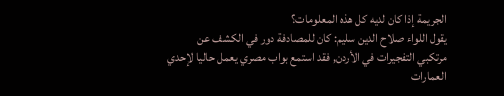الجريمة إذا كان لديه كل هذه المعلومات؟
يقول اللواء صلاح الدين سليم: كان للمصادفة دور في الكشف عن مرتكبي التفجيرات في الأردن, فقد استمع بواب مصري يعمل حاليا لإحدي العمارات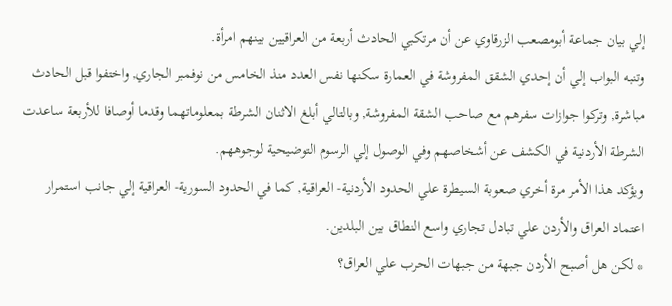إلي بيان جماعة أبومصعب الزرقاوي عن أن مرتكبي الحادث أربعة من العراقيين بينهم امرأة.
وتنبه البواب إلي أن إحدي الشقق المفروشة في العمارة سكنها نفس العدد منذ الخامس من نوفمبر الجاري, واختفوا قبل الحادث مباشرة, وتركوا جوازات سفرهم مع صاحب الشقة المفروشة, وبالتالي أبلغ الاثنان الشرطة بمعلوماتهما وقدما أوصافا للأربعة ساعدت الشرطة الأردنية في الكشف عن أشخاصهم وفي الوصول إلي الرسوم التوضيحية لوجوههم.
ويؤكد هذا الأمر مرة أخري صعوبة السيطرة علي الحدود الأردنية- العراقية, كما في الحدود السورية- العراقية إلي جانب استمرار اعتماد العراق والأردن علي تبادل تجاري واسع النطاق بين البلدين.
* لكن هل أصبح الأردن جبهة من جبهات الحرب علي العراق؟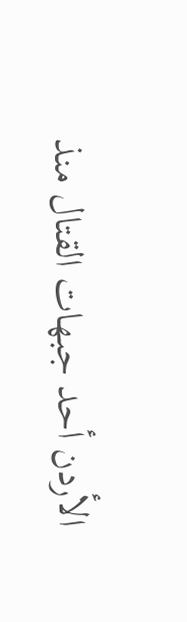الأردن أحد جبهات القتال منذ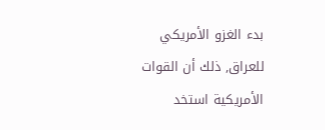بدء الغزو الأمريكي للعراق, ذلك أن القوات الأمريكية استخد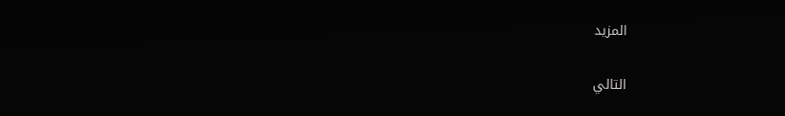المزيد


التالي